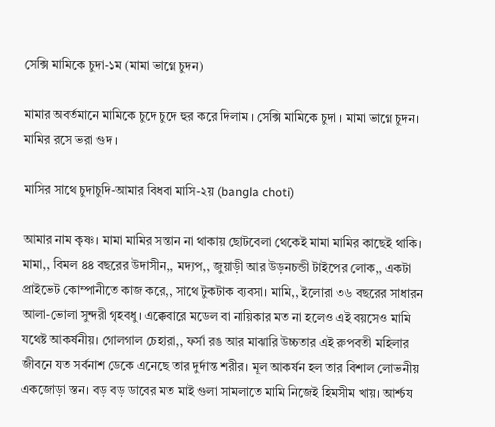সেক্সি মামিকে চুদা-১ম (মামা ভাগ্নে চুদন)

মামার অবর্তমানে মামিকে চুদে চুদে হুর করে দিলাম । সেক্সি মামিকে চুদা । মামা ভাগ্নে চুদন। মামির রসে ভরা গুদ ।

মাসির সাথে চুদাচুদি-আমার বিধবা মাসি-২য় (bangla choti)

আমার নাম কৃষ্ণ। মামা মামির সন্তান না থাকায় ছোটবেলা থেকেই মামা মামির কাছেই থাকি। মামা,, বিমল ৪৪ বছরের উদাসীন,, মদ্যপ,, জুয়াড়ী আর উড়নচন্ডী টাইপের লোক,, একটা প্রাইভেট কোম্পানীতে কাজ করে,, সাথে টুকটাক ব্যবসা। মামি,, ইলোরা ৩৬ বছরের সাধারন আলা-ভোলা সুন্দরী গৃহবধু। এক্কেবারে মডেল বা নায়িকার মত না হলেও এই বয়সেও মামি যথেষ্ট আকর্ষনীয়। গোলগাল চেহারা,, ফর্সা রঙ আর মাঝারি উচ্চতার এই রুপবতী মহিলার জীবনে যত সর্বনাশ ডেকে এনেছে তার দুর্দান্ত শরীর। মূল আকর্ষন হল তার বিশাল লোভনীয় একজোড়া স্তন। বড় বড় ডাবের মত মাই গুলা সামলাতে মামি নিজেই হিমসীম খায়। আর্শ্চয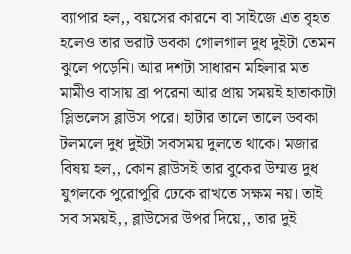ব্যাপার হল,, বয়সের কারনে বা সাইজে এত বৃহত হলেও তার ভরাট ডবকা গোলগাল দুধ দুইটা তেমন ঝুলে পড়েনি। আর দশটা সাধারন মহিলার মত মামীও বাসায় ব্রা পরেনা আর প্রায় সময়ই হাতাকাটা স্লিভলেস ব্লাউস পরে। হাটার তালে তালে ডবকা টলমলে দুধ দুইটা সবসময় দুলতে থাকে। মজার বিষয় হল,, কোন ব্লাউসই তার বুকের উম্মত্ত দুধ যুগলকে পুরোপুরি ঢেকে রাখতে সক্ষম নয়। তাই সব সময়ই,, ব্লাউসের উপর দিয়ে,, তার দুই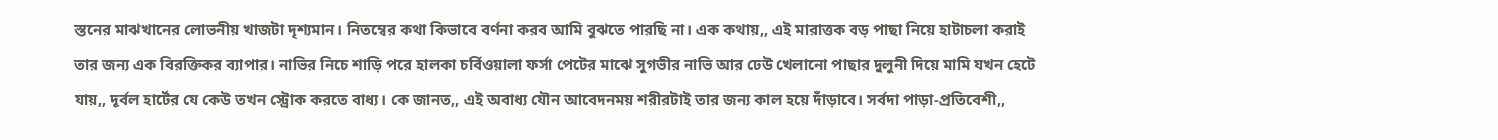স্তনের মাঝখানের লোভনীয় খাজটা দৃশ্যমান। নিতম্বের কথা কিভাবে বর্ণনা করব আমি বুঝতে পারছি না। এক কথায়,, এই মারাত্তক বড় পাছা নিয়ে হাটাচলা করাই তার জন্য এক বিরক্তিকর ব্যাপার। নাভির নিচে শাড়ি পরে হালকা চর্বিওয়ালা ফর্সা পেটের মাঝে সুগভীর নাভি আর ঢেউ খেলানো পাছার দুলুনী দিয়ে মামি যখন হেটে যায়,, দূর্বল হার্টের যে কেউ তখন স্ট্রোক করতে বাধ্য। কে জানত,, এই অবাধ্য যৌন আবেদনময় শরীরটাই তার জন্য কাল হয়ে দাঁড়াবে। সর্বদা পাড়া-প্রতিবেশী,,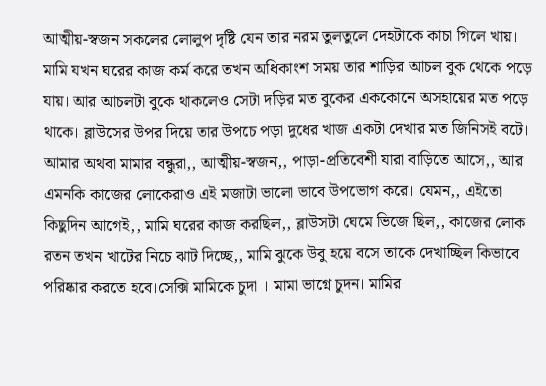আত্মীয়-স্বজন সকলের লোলুপ দৃষ্টি যেন তার নরম তুলতুলে দেহটাকে কাচা গিলে খায়। মামি যখন ঘরের কাজ কর্ম করে তখন অধিকাংশ সময় তার শাড়ির আচল বুক থেকে পড়ে যায়। আর আচলটা বুকে থাকলেও সেটা দড়ির মত বুকের এককোনে অসহায়ের মত পড়ে থাকে। ব্লাউসের উপর দিয়ে তার উপচে পড়া দুধের খাজ একটা দেখার মত জিনিসই বটে। আমার অথবা মামার বন্ধুরা,, আত্মীয়-স্বজন,, পাড়া-প্রতিবেশী যারা বাড়িতে আসে,, আর এমনকি কাজের লোকেরাও এই মজাটা ভালো ভাবে উপভোগ করে। যেমন,, এইতো কিছুদিন আগেই,, মামি ঘরের কাজ করছিল,, ব্লাউসটা ঘেমে ভিজে ছিল,, কাজের লোক রতন তখন খাটের নিচে ঝাট দিচ্ছে,, মামি ঝুকে উবু হয়ে বসে তাকে দেখাচ্ছিল কিভাবে পরিষ্কার করতে হবে।সেক্সি মামিকে চুদা । মামা ভাগ্নে চুদন। মামির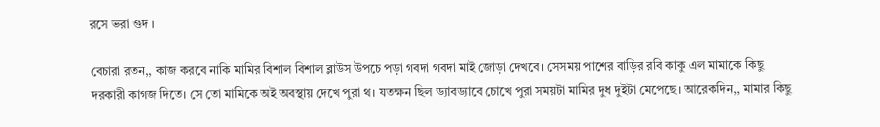রসে ভরা গুদ ।

বেচারা রতন,, কাজ করবে নাকি মামির বিশাল বিশাল ব্লাউস উপচে পড়া গবদা গবদা মাই জোড়া দেখবে। সেসময় পাশের বাড়ির রবি কাকু এল মামাকে কিছু দরকারী কাগজ দিতে। সে তো মামিকে অই অবস্থায় দেখে পুরা থ। যতক্ষন ছিল ড্যাবড্যাবে চোখে পুরা সময়টা মামির দুধ দুইটা মেপেছে। আরেকদিন,, মামার কিছু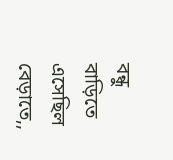বন্ধু বাড়িতে এসেছিল বেড়াতে,,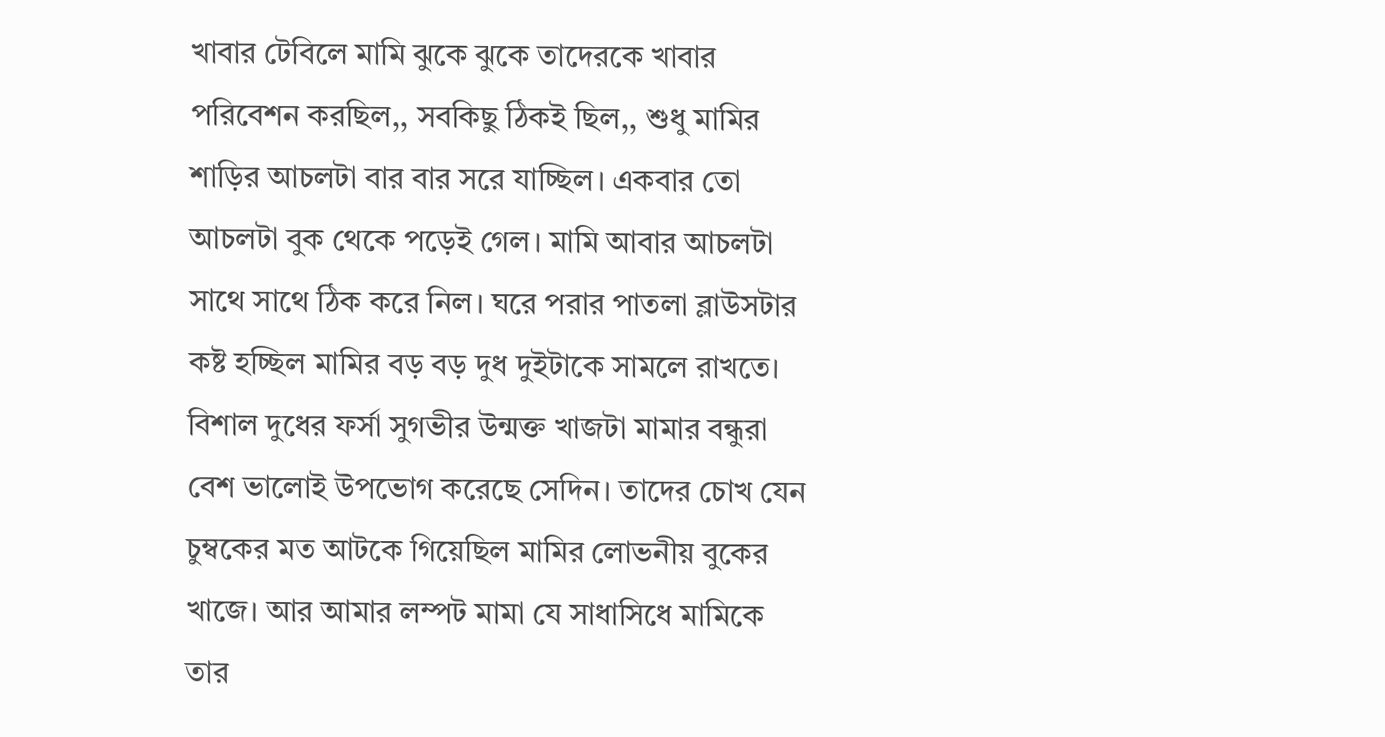খাবার টেবিলে মামি ঝুকে ঝুকে তাদেরকে খাবার পরিবেশন করছিল,, সবকিছু ঠিকই ছিল,, শুধু মামির শাড়ির আচলটা বার বার সরে যাচ্ছিল। একবার তো আচলটা বুক থেকে পড়েই গেল। মামি আবার আচলটা সাথে সাথে ঠিক করে নিল। ঘরে পরার পাতলা ব্লাউসটার কষ্ট হচ্ছিল মামির বড় বড় দুধ দুইটাকে সামলে রাখতে। বিশাল দুধের ফর্সা সুগভীর উন্মক্ত খাজটা মামার বন্ধুরা বেশ ভালোই উপভোগ করেছে সেদিন। তাদের চোখ যেন চুম্বকের মত আটকে গিয়েছিল মামির লোভনীয় বুকের খাজে। আর আমার লম্পট মামা যে সাধাসিধে মামিকে তার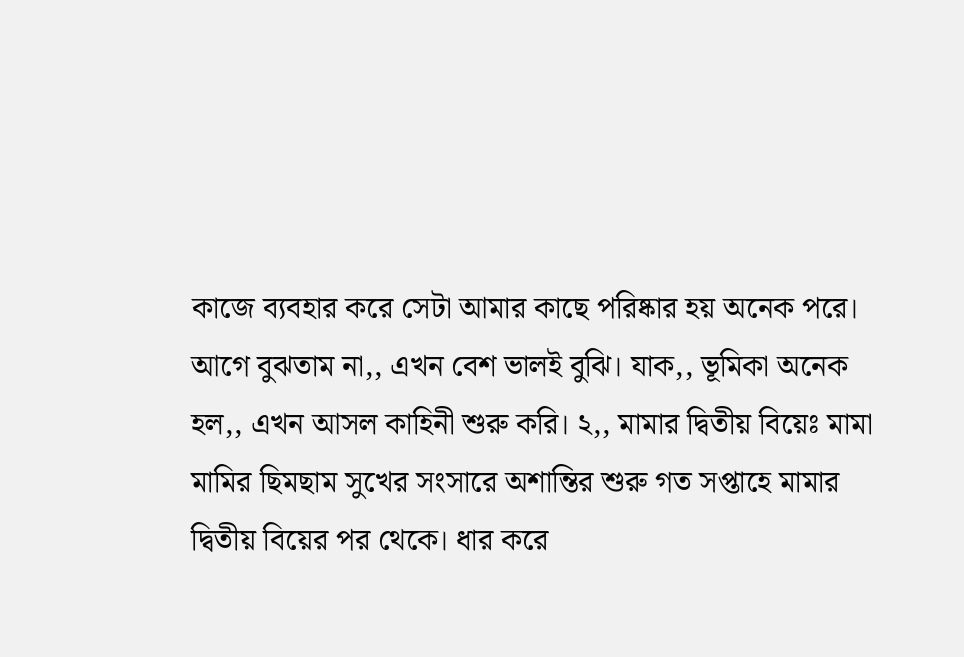কাজে ব্যবহার করে সেটা আমার কাছে পরিষ্কার হয় অনেক পরে। আগে বুঝতাম না,, এখন বেশ ভালই বুঝি। যাক,, ভূমিকা অনেক হল,, এখন আসল কাহিনী শুরু করি। ২,, মামার দ্বিতীয় বিয়েঃ মামা মামির ছিমছাম সুখের সংসারে অশান্তির শুরু গত সপ্তাহে মামার দ্বিতীয় বিয়ের পর থেকে। ধার করে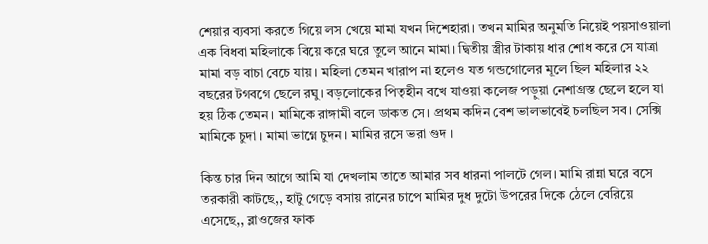শেয়ার ব্যবসা করতে গিয়ে লস খেয়ে মামা যখন দিশেহারা। তখন মামির অনুমতি নিয়েই পয়সাওয়ালা এক বিধবা মহিলাকে বিয়ে করে ঘরে তুলে আনে মামা। দ্বিতীয় স্ত্রীর টাকায় ধার শোধ করে সে যাত্রা মামা বড় বাচা বেচে যায়। মহিলা তেমন খারাপ না হলেও যত গন্ডগোলের মূলে ছিল মহিলার ২২ বছরের টগবগে ছেলে রঘু। বড়লোকের পিতৃহীন বখে যাওয়া কলেজ পড়ুয়া নেশাগ্রস্ত ছেলে হলে যা হয় ঠিক তেমন। মামিকে রাঙ্গামী বলে ডাকত সে। প্রথম কদিন বেশ ভালভাবেই চলছিল সব। সেক্সি মামিকে চুদা । মামা ভাগ্নে চুদন। মামির রসে ভরা গুদ ।

কিন্ত চার দিন আগে আমি যা দেখলাম তাতে আমার সব ধারনা পালটে গেল। মামি রান্না ঘরে বসে তরকারী কাটছে,, হাটু গেড়ে বসায় রানের চাপে মামির দুধ দুটো উপরের দিকে ঠেলে বেরিয়ে এসেছে,, ব্লাওজের ফাক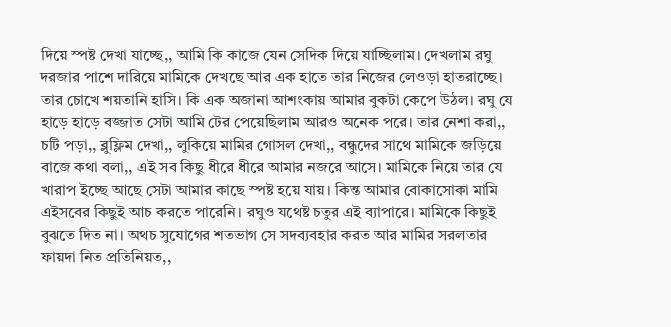দিয়ে স্পষ্ট দেখা যাচ্ছে,, আমি কি কাজে যেন সেদিক দিয়ে যাচ্ছিলাম। দেখলাম রঘু দরজার পাশে দারিয়ে মামিকে দেখছে আর এক হাতে তার নিজের লেওড়া হাতরাচ্ছে। তার চোখে শয়তানি হাসি। কি এক অজানা আশংকায় আমার বুকটা কেপে উঠল। রঘু যে হাড়ে হাড়ে বজ্জাত সেটা আমি টের পেয়েছিলাম আরও অনেক পরে। তার নেশা করা,, চটি পড়া,, ব্লুফ্লিম দেখা,, লুকিয়ে মামির গোসল দেখা,, বন্ধুদের সাথে মামিকে জড়িয়ে বাজে কথা বলা,, এই সব কিছু ধীরে ধীরে আমার নজরে আসে। মামিকে নিয়ে তার যে খারাপ ইচ্ছে আছে সেটা আমার কাছে স্পষ্ট হয়ে যায়। কিন্ত আমার বোকাসোকা মামি এইসবের কিছুই আচ করতে পারেনি। রঘুও যথেষ্ট চতুর এই ব্যাপারে। মামিকে কিছুই বুঝতে দিত না। অথচ সুযোগের শতভাগ সে সদব্যবহার করত আর মামির সরলতার ফায়দা নিত প্রতিনিয়ত,,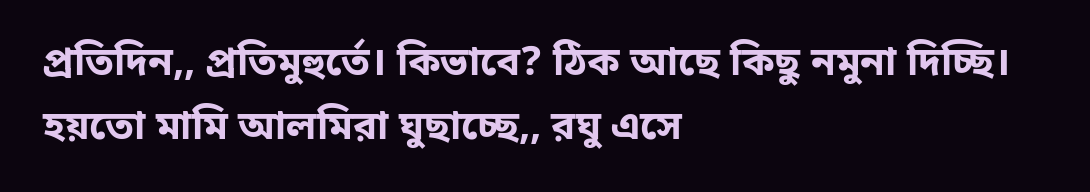প্রতিদিন,, প্রতিমুহুর্তে। কিভাবে? ঠিক আছে কিছু নমুনা দিচ্ছি। হয়তো মামি আলমিরা ঘুছাচ্ছে,, রঘু এসে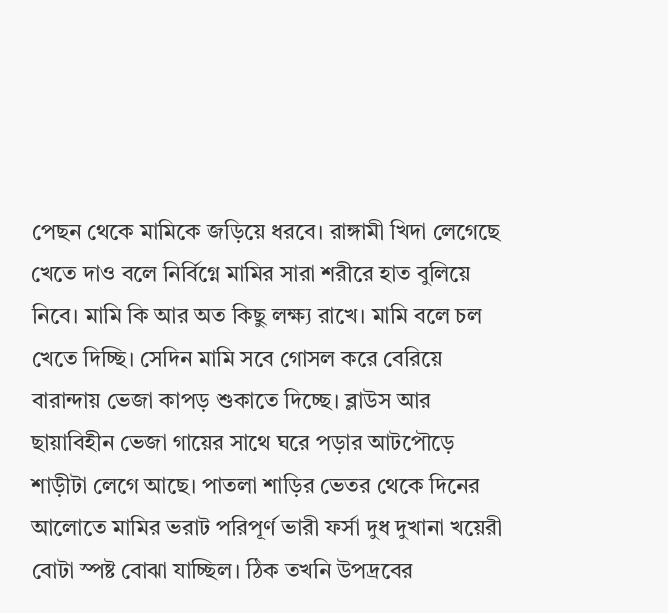পেছন থেকে মামিকে জড়িয়ে ধরবে। রাঙ্গামী খিদা লেগেছে খেতে দাও বলে নির্বিগ্নে মামির সারা শরীরে হাত বুলিয়ে নিবে। মামি কি আর অত কিছু লক্ষ্য রাখে। মামি বলে চল খেতে দিচ্ছি। সেদিন মামি সবে গোসল করে বেরিয়ে বারান্দায় ভেজা কাপড় শুকাতে দিচ্ছে। ব্লাউস আর ছায়াবিহীন ভেজা গায়ের সাথে ঘরে পড়ার আটপৌড়ে শাড়ীটা লেগে আছে। পাতলা শাড়ির ভেতর থেকে দিনের আলোতে মামির ভরাট পরিপূর্ণ ভারী ফর্সা দুধ দুখানা খয়েরী বোটা স্পষ্ট বোঝা যাচ্ছিল। ঠিক তখনি উপদ্রবের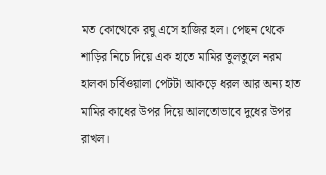মত কোত্থেকে রঘু এসে হাজির হল। পেছন থেকে শাড়ির নিচে দিয়ে এক হাতে মামির তুলতুলে নরম হালকা চর্বিওয়ালা পেটটা আকড়ে ধরল আর অন্য হাত মামির কাধের উপর দিয়ে আলতোভাবে দুধের উপর রাখল।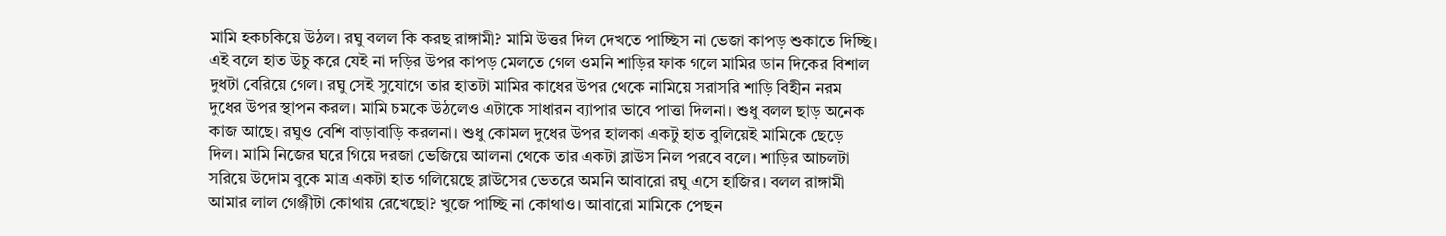মামি হকচকিয়ে উঠল। রঘু বলল কি করছ রাঙ্গামী? মামি উত্তর দিল দেখতে পাচ্ছিস না ভেজা কাপড় শুকাতে দিচ্ছি। এই বলে হাত উচু করে যেই না দড়ির উপর কাপড় মেলতে গেল ওমনি শাড়ির ফাক গলে মামির ডান দিকের বিশাল দুধটা বেরিয়ে গেল। রঘু সেই সুযোগে তার হাতটা মামির কাধের উপর থেকে নামিয়ে সরাসরি শাড়ি বিহীন নরম দুধের উপর স্থাপন করল। মামি চমকে উঠলেও এটাকে সাধারন ব্যাপার ভাবে পাত্তা দিলনা। শুধু বলল ছাড় অনেক কাজ আছে। রঘুও বেশি বাড়াবাড়ি করলনা। শুধু কোমল দুধের উপর হালকা একটু হাত বুলিয়েই মামিকে ছেড়ে দিল। মামি নিজের ঘরে গিয়ে দরজা ভেজিয়ে আলনা থেকে তার একটা ব্লাউস নিল পরবে বলে। শাড়ির আচলটা সরিয়ে উদোম বুকে মাত্র একটা হাত গলিয়েছে ব্লাউসের ভেতরে অমনি আবারো রঘু এসে হাজির। বলল রাঙ্গামী আমার লাল গেঞ্জীটা কোথায় রেখেছো? খুজে পাচ্ছি না কোথাও। আবারো মামিকে পেছন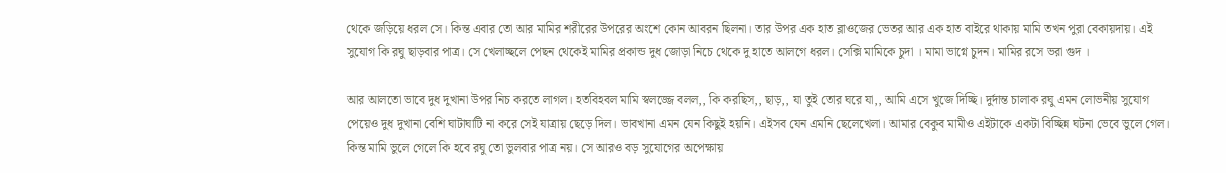থেকে জড়িয়ে ধরল সে। কিন্ত এবার তো আর মামির শরীরের উপরের অংশে কোন আবরন ছিলনা। তার উপর এক হাত ব্লাওজের ভেতর আর এক হাত বাইরে থাকায় মামি তখন পুরা বেকায়দায়। এই সুযোগ কি রঘু ছাড়বার পাত্র। সে খেলাচ্ছলে পেছন থেকেই মামির প্রকান্ড দুধ জোড়া নিচে থেকে দু হাতে আলগে ধরল। সেক্সি মামিকে চুদা । মামা ভাগ্নে চুদন। মামির রসে ভরা গুদ ।

আর আলতো ভাবে দুধ দুখানা উপর নিচ করতে লাগল। হতবিহবল মামি স্বলজ্জে বলল,, কি করছিস,, ছাড়,, যা তুই তোর ঘরে যা,, আমি এসে খুজে দিচ্ছি। দুর্দান্ত চালাক রঘু এমন লোভনীয় সুযোগ পেয়েও দুধ দুখানা বেশি ঘাটাঘাটি না করে সেই যাত্রায় ছেড়ে দিল। ভাবখানা এমন যেন কিছুই হয়নি। এইসব যেন এমনি ছেলেখেলা। আমার বেকুব মামীও এইটাকে একটা বিচ্ছিন্ন ঘটনা ভেবে ভুলে গেল। কিন্ত মামি ভুলে গেলে কি হবে রঘু তো ভুলবার পাত্র নয়। সে আরও বড় সুযোগের অপেক্ষায়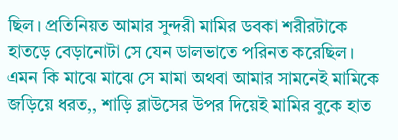ছিল। প্রতিনিয়ত আমার সুন্দরী মামির ডবকা শরীরটাকে হাতড়ে বেড়ানোটা সে যেন ডালভাতে পরিনত করেছিল। এমন কি মাঝে মাঝে সে মামা অথবা আমার সামনেই মামিকে জড়িয়ে ধরত,, শাড়ি ব্লাউসের উপর দিয়েই মামির বুকে হাত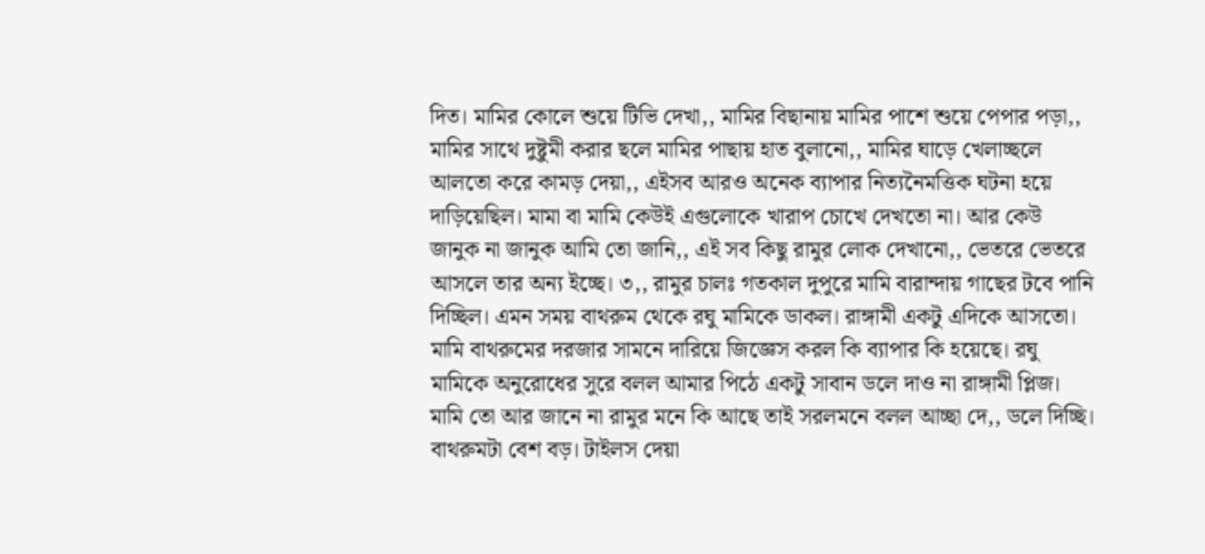দিত। মামির কোলে শুয়ে টিভি দেখা,, মামির বিছানায় মামির পাশে শুয়ে পেপার পড়া,, মামির সাথে দুষ্টুমী করার ছলে মামির পাছায় হাত বুলানো,, মামির ঘাড়ে খেলাচ্ছলে আলতো করে কামড় দেয়া,, এইসব আরও অনেক ব্যাপার নিত্যনৈমত্তিক ঘটনা হয়ে দাড়িয়েছিল। মামা বা মামি কেউই এগুলোকে খারাপ চোখে দেখতো না। আর কেউ জানুক না জানুক আমি তো জানি,, এই সব কিছু রামুর লোক দেখানো,, ভেতরে ভেতরে আসলে তার অন্য ইচ্ছে। ৩,, রামুর চালঃ গতকাল দুপুরে মামি বারান্দায় গাছের টবে পানি দিচ্ছিল। এমন সময় বাথরুম থেকে রঘু মামিকে ডাকল। রাঙ্গামী একটু এদিকে আসতো। মামি বাথরুমের দরজার সামনে দারিয়ে জিজ্ঞেস করল কি ব্যাপার কি হয়েছে। রঘু মামিকে অনুরোধের সুরে বলল আমার পিঠে একটু সাবান ডলে দাও না রাঙ্গামী প্লিজ। মামি তো আর জানে না রামুর মনে কি আছে তাই সরলমনে বলল আচ্ছা দে,, ডলে দিচ্ছি। বাথরুমটা বেশ বড়। টাইলস দেয়া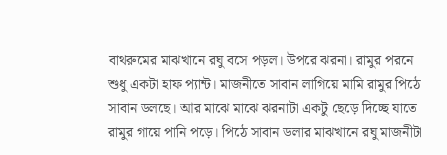বাথরুমের মাঝখানে রঘু বসে পড়ল। উপরে ঝরনা। রামুর পরনে শুধু একটা হাফ প্যান্ট। মাজনীতে সাবান লাগিয়ে মামি রামুর পিঠে সাবান ডলছে। আর মাঝে মাঝে ঝরনাটা একটু ছেড়ে দিচ্ছে যাতে রামুর গায়ে পানি পড়ে। পিঠে সাবান ডলার মাঝখানে রঘু মাজনীটা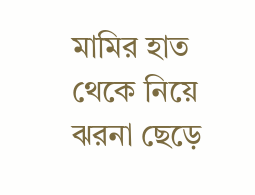মামির হাত থেকে নিয়ে ঝরনা ছেড়ে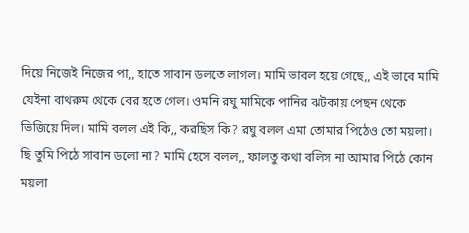দিয়ে নিজেই নিজের পা,, হাতে সাবান ডলতে লাগল। মামি ভাবল হয়ে গেছে,, এই ভাবে মামি যেইনা বাথরুম থেকে বের হতে গেল। ওমনি রঘু মামিকে পানির ঝটকায় পেছন থেকে ভিজিয়ে দিল। মামি বলল এই কি,, করছিস কি? রঘু বলল এমা তোমার পিঠেও তো ময়লা। ছি তুমি পিঠে সাবান ডলো না? মামি হেসে বলল,, ফালতু কথা বলিস না আমার পিঠে কোন ময়লা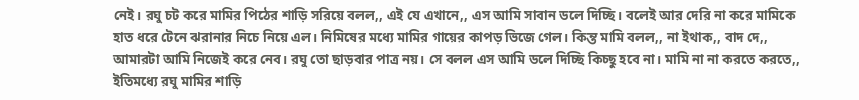নেই। রঘু চট করে মামির পিঠের শাড়ি সরিয়ে বলল,, এই যে এখানে,, এস আমি সাবান ডলে দিচ্ছি। বলেই আর দেরি না করে মামিকে হাত ধরে টেনে ঝরানার নিচে নিয়ে এল। নিমিষের মধ্যে মামির গায়ের কাপড় ভিজে গেল। কিন্ত মামি বলল,, না ইথাক,, বাদ দে,, আমারটা আমি নিজেই করে নেব। রঘু তো ছাড়বার পাত্র নয়। সে বলল এস আমি ডলে দিচ্ছি কিচ্ছু হবে না। মামি না না করতে করতে,, ইতিমধ্যে রঘু মামির শাড়ি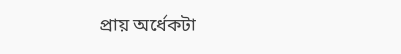প্রায় অর্ধেকটা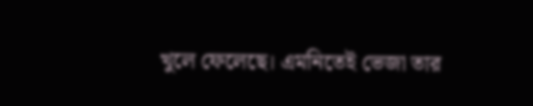খুলে ফেলেছে। এমনিতেই ভেজা তার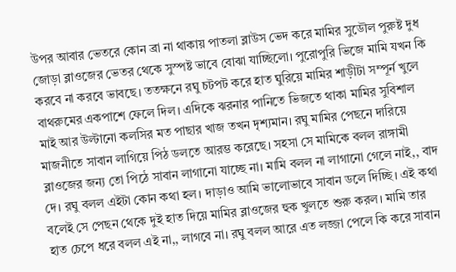উপর আবার ভেতরে কোন ব্রা না থাকায় পাতলা ব্লাউস ভেদ করে মামির সুডৌল পুরুষ্ট দুধ জোড়া ব্লাওজের ভেতর থেকে সুস্পষ্ট ভাবে বোঝা যাচ্ছিলো। পুরোপুরি ভিজে মামি যখন কি করবে না করবে ভাবছে। ততক্ষনে রঘু চটপট করে হাত ঘুরিয়ে মামির শাড়ীটা সম্পূর্ন খুলে বাথরুমের একপাশে ফেলে দিল। এদিকে ঝরনার পানিতে ভিজতে থাকা মামির সুবিশাল মাই আর উল্টানো কলসির মত পাছার খাজ তখন দৃশ্যমান। রঘু মামির পেছনে দারিয়ে মাজনীতে সাবান লাগিয়ে পিঠ ডলতে আরম্ভ করেছে। সহসা সে মামিকে বলল রাঙ্গামী ব্লাওজের জন্য তো পিঠে সাবান লাগানো যাচ্ছে না। মামি বলল না লাগানো গেলে নাই,, বাদ দে। রঘু বলল এইটা কোন কথা হল। দাড়াও আমি ভালোভাবে সাবান ডলে দিচ্ছি। এই কথা বলেই সে পেছন থেকে দুই হাত দিয়ে মামির ব্লাওজের হুক খুলতে শুরু করল। মামি তার হাত চেপে ধরে বলল এই না,, লাগবে না। রঘু বলল আরে এত লজ্জা পেলে কি করে সাবান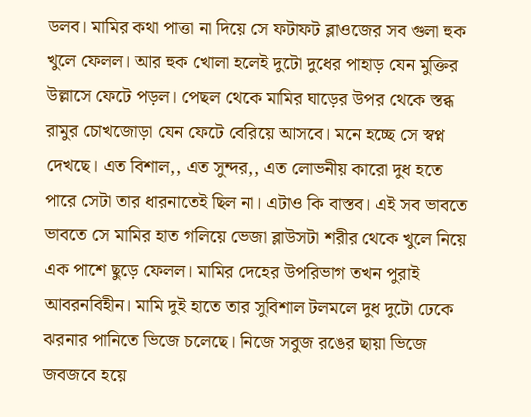ডলব। মামির কথা পাত্তা না দিয়ে সে ফটাফট ব্লাওজের সব গুলা হুক খুলে ফেলল। আর হুক খোলা হলেই দুটো দুধের পাহাড় যেন মুক্তির উল্লাসে ফেটে পড়ল। পেছল থেকে মামির ঘাড়ের উপর থেকে স্তব্ধ রামুর চোখজোড়া যেন ফেটে বেরিয়ে আসবে। মনে হচ্ছে সে স্বপ্ন দেখছে। এত বিশাল,, এত সুন্দর,, এত লোভনীয় কারো দুধ হতে পারে সেটা তার ধারনাতেই ছিল না। এটাও কি বাস্তব। এই সব ভাবতে ভাবতে সে মামির হাত গলিয়ে ভেজা ব্লাউসটা শরীর থেকে খুলে নিয়ে এক পাশে ছুড়ে ফেলল। মামির দেহের উপরিভাগ তখন পুরাই আবরনবিহীন। মামি দুই হাতে তার সুবিশাল টলমলে দুধ দুটো ঢেকে ঝরনার পানিতে ভিজে চলেছে। নিজে সবুজ রঙের ছায়া ভিজে জবজবে হয়ে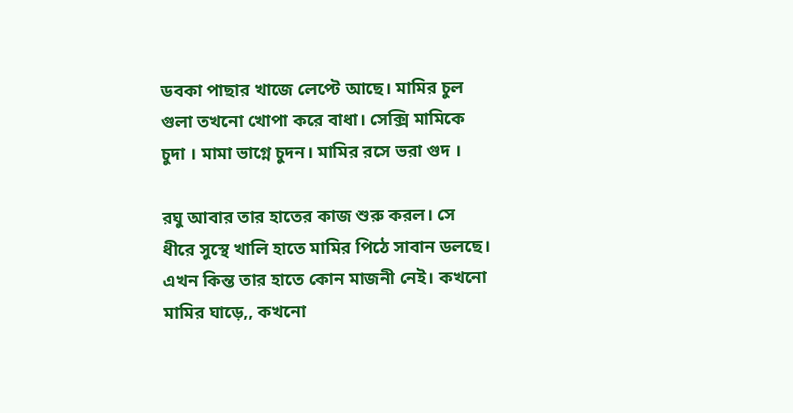ডবকা পাছার খাজে লেপ্টে আছে। মামির চুল গুলা তখনো খোপা করে বাধা। সেক্সি মামিকে চুদা । মামা ভাগ্নে চুদন। মামির রসে ভরা গুদ ।

রঘু আবার তার হাতের কাজ শুরু করল। সে ধীরে সুস্থে খালি হাতে মামির পিঠে সাবান ডলছে। এখন কিন্ত তার হাতে কোন মাজনী নেই। কখনো মামির ঘাড়ে,, কখনো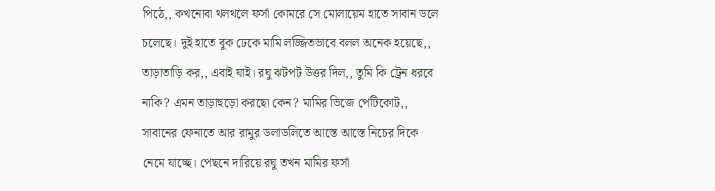পিঠে,, কখনোবা থলথলে ফর্সা কোমরে সে মোলায়েম হাতে সাবান ডলে চলেছে। দুই হাতে বুক ঢেকে মামি লজ্জিতভাবে বলল অনেক হয়েছে,, তাড়াতাড়ি কর,, এবাই যাই। রঘু ঝটপট উত্তর দিল,, তুমি কি ট্রেন ধরবে নাকি? এমন তাড়াহুড়ো করছো কেন? মামির ভিজে পেটিকোট,, সাবানের ফেনাতে আর রামুর ডলাডলিতে আস্তে আস্তে নিচের দিকে নেমে যাচ্ছে। পেছনে দারিয়ে রঘু তখন মামির ফর্সা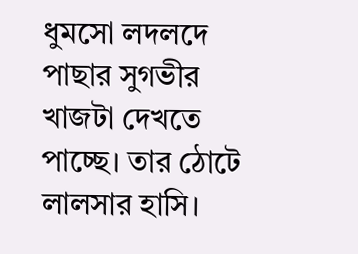ধুমসো লদলদে পাছার সুগভীর খাজটা দেখতে পাচ্ছে। তার ঠোটে লালসার হাসি।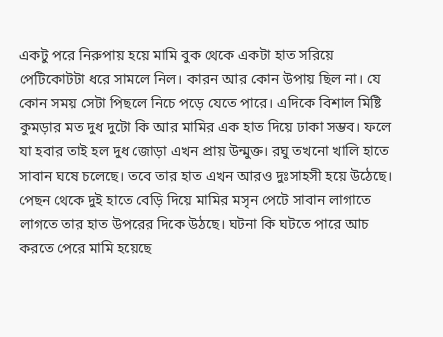একটু পরে নিরুপায় হয়ে মামি বুক থেকে একটা হাত সরিয়ে পেটিকোটটা ধরে সামলে নিল। কারন আর কোন উপায় ছিল না। যে কোন সময় সেটা পিছলে নিচে পড়ে যেতে পারে। এদিকে বিশাল মিষ্টি কুমড়ার মত দুধ দুটো কি আর মামির এক হাত দিয়ে ঢাকা সম্ভব। ফলে যা হবার তাই হল দুধ জোড়া এখন প্রায় উন্মুক্ত। রঘু তখনো খালি হাতে সাবান ঘষে চলেছে। তবে তার হাত এখন আরও দুঃসাহসী হয়ে উঠেছে। পেছন থেকে দুই হাতে বেড়ি দিয়ে মামির মসৃন পেটে সাবান লাগাতে লাগতে তার হাত উপরের দিকে উঠছে। ঘটনা কি ঘটতে পারে আচ করতে পেরে মামি হয়েছে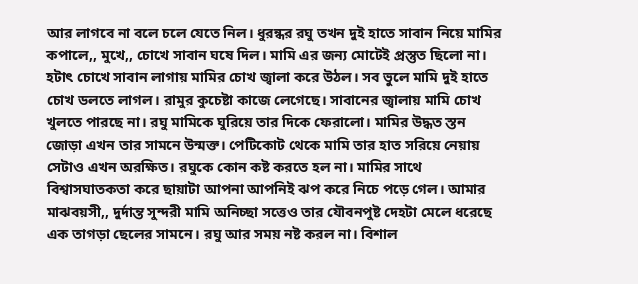আর লাগবে না বলে চলে যেতে নিল। ধুরন্ধর রঘু তখন দুই হাতে সাবান নিয়ে মামির কপালে,, মুখে,, চোখে সাবান ঘষে দিল। মামি এর জন্য মোটেই প্রস্তুত ছিলো না। হটাৎ চোখে সাবান লাগায় মামির চোখ জ্বালা করে উঠল। সব ভুলে মামি দুই হাতে চোখ ডলতে লাগল। রামুর কুচেষ্টা কাজে লেগেছে। সাবানের জ্বালায় মামি চোখ খুলতে পারছে না। রঘু মামিকে ঘুরিয়ে তার দিকে ফেরালো। মামির উদ্ধত স্তন জোড়া এখন তার সামনে উন্মক্ত। পেটিকোট থেকে মামি তার হাত সরিয়ে নেয়ায় সেটাও এখন অরক্ষিত। রঘুকে কোন কষ্ট করতে হল না। মামির সাথে বিশ্বাসঘাতকতা করে ছায়াটা আপনা আপনিই ঝপ করে নিচে পড়ে গেল। আমার মাঝবয়সী,, দুর্দান্ত সুন্দরী মামি অনিচ্ছা সত্তেও তার যৌবনপুষ্ট দেহটা মেলে ধরেছে এক তাগড়া ছেলের সামনে। রঘু আর সময় নষ্ট করল না। বিশাল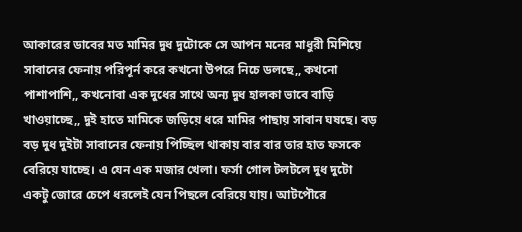আকারের ডাবের মত মামির দুধ দুটোকে সে আপন মনের মাধুরী মিশিয়ে সাবানের ফেনায় পরিপূর্ন করে কখনো উপরে নিচে ডলছে,, কখনো পাশাপাশি,, কখনোবা এক দুধের সাথে অন্য দুধ হালকা ভাবে বাড়ি খাওয়াচ্ছে,, দুই হাতে মামিকে জড়িয়ে ধরে মামির পাছায় সাবান ঘষছে। বড় বড় দুধ দুইটা সাবানের ফেনায় পিচ্ছিল থাকায় বার বার তার হাত ফসকে বেরিয়ে যাচ্ছে। এ যেন এক মজার খেলা। ফর্সা গোল টলটলে দুধ দুটো একটু জোরে চেপে ধরলেই যেন পিছলে বেরিয়ে যায়। আটপৌরে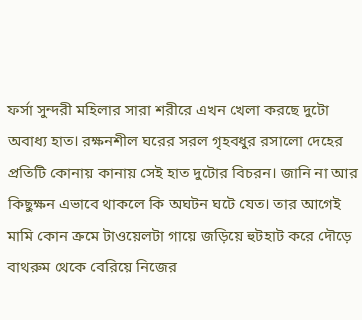ফর্সা সুন্দরী মহিলার সারা শরীরে এখন খেলা করছে দুটো অবাধ্য হাত। রক্ষনশীল ঘরের সরল গৃহবধুর রসালো দেহের প্রতিটি কোনায় কানায় সেই হাত দুটোর বিচরন। জানি না আর কিছুক্ষন এভাবে থাকলে কি অঘটন ঘটে যেত। তার আগেই মামি কোন ক্রমে টাওয়েলটা গায়ে জড়িয়ে হুটহাট করে দৌড়ে বাথরুম থেকে বেরিয়ে নিজের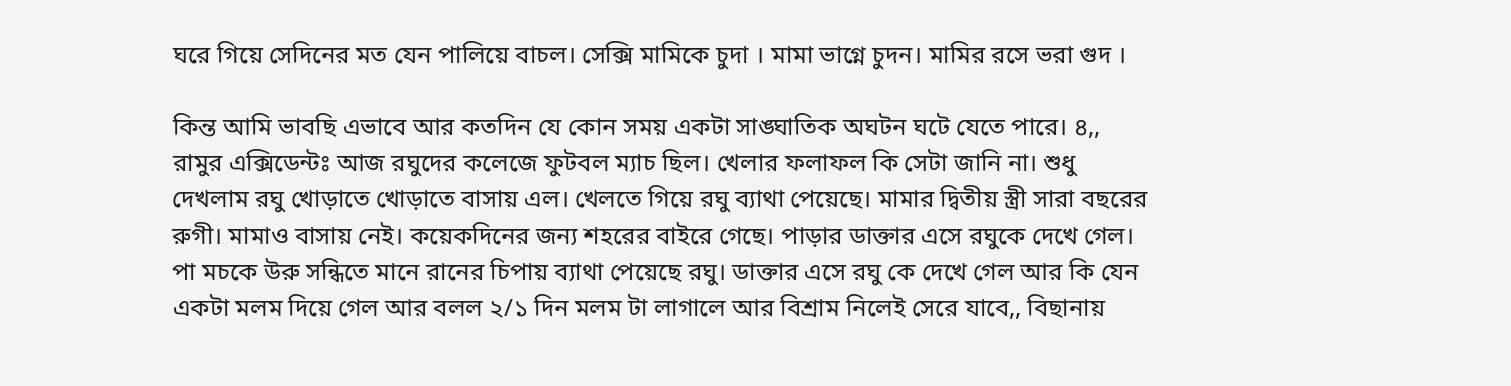ঘরে গিয়ে সেদিনের মত যেন পালিয়ে বাচল। সেক্সি মামিকে চুদা । মামা ভাগ্নে চুদন। মামির রসে ভরা গুদ ।

কিন্ত আমি ভাবছি এভাবে আর কতদিন যে কোন সময় একটা সাঙ্ঘাতিক অঘটন ঘটে যেতে পারে। ৪,, রামুর এক্সিডেন্টঃ আজ রঘুদের কলেজে ফুটবল ম্যাচ ছিল। খেলার ফলাফল কি সেটা জানি না। শুধু দেখলাম রঘু খোড়াতে খোড়াতে বাসায় এল। খেলতে গিয়ে রঘু ব্যাথা পেয়েছে। মামার দ্বিতীয় স্ত্রী সারা বছরের রুগী। মামাও বাসায় নেই। কয়েকদিনের জন্য শহরের বাইরে গেছে। পাড়ার ডাক্তার এসে রঘুকে দেখে গেল। পা মচকে উরু সন্ধিতে মানে রানের চিপায় ব্যাথা পেয়েছে রঘু। ডাক্তার এসে রঘু কে দেখে গেল আর কি যেন একটা মলম দিয়ে গেল আর বলল ২/১ দিন মলম টা লাগালে আর বিশ্রাম নিলেই সেরে যাবে,, বিছানায়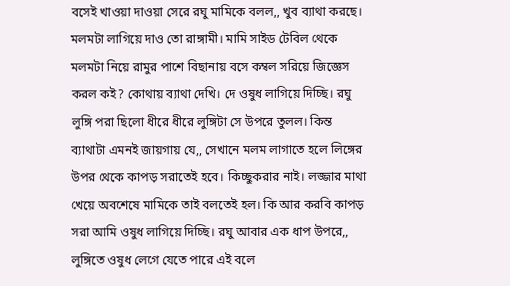বসেই খাওয়া দাওয়া সেরে রঘু মামিকে বলল,, খুব ব্যাথা করছে। মলমটা লাগিয়ে দাও তো রাঙ্গামী। মামি সাইড টেবিল থেকে মলমটা নিয়ে রামুর পাশে বিছানায় বসে কম্বল সরিয়ে জিজ্ঞেস করল কই? কোথায় ব্যাথা দেখি। দে ওষুধ লাগিয়ে দিচ্ছি। রঘু লুঙ্গি পরা ছিলো ধীরে ধীরে লুঙ্গিটা সে উপরে তুলল। কিন্ত ব্যাথাটা এমনই জায়গায় যে,, সেখানে মলম লাগাতে হলে লিঙ্গের উপর থেকে কাপড় সরাতেই হবে। কিচ্ছুকরার নাই। লজ্জার মাথা খেয়ে অবশেষে মামিকে তাই বলতেই হল। কি আর করবি কাপড় সরা আমি ওষুধ লাগিয়ে দিচ্ছি। রঘু আবার এক ধাপ উপরে,, লুঙ্গিতে ওষুধ লেগে যেতে পারে এই বলে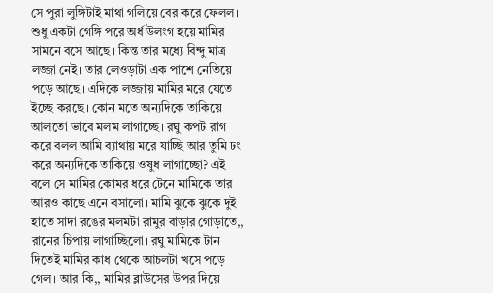সে পুরা লুঙ্গিটাই মাথা গলিয়ে বের করে ফেলল। শুধু একটা গেঙ্গি পরে অর্ধ উলংগ হয়ে মামির সামনে বসে আছে। কিন্ত তার মধ্যে বিন্দু মাত্র লজ্জা নেই। তার লেওড়াটা এক পাশে নেতিয়ে পড়ে আছে। এদিকে লজ্জায় মামির মরে যেতে ইচ্ছে করছে। কোন মতে অন্যদিকে তাকিয়ে আলতো ভাবে মলম লাগাচ্ছে। রঘু কপট রাগ করে বলল আমি ব্যাথায় মরে যাচ্ছি আর তুমি ঢং করে অন্যদিকে তাকিয়ে ওষুধ লাগাচ্ছো? এই বলে সে মামির কোমর ধরে টেনে মামিকে তার আরও কাছে এনে বসালো। মামি ঝুকে ঝুকে দুই হাতে সাদা রঙের মলমটা রামুর বাড়ার গোড়াতে,, রানের চিপায় লাগাচ্ছিলো। রঘু মামিকে টান দিতেই মামির কাধ থেকে আচলটা খসে পড়ে গেল। আর কি,, মামির ব্লাউসের উপর দিয়ে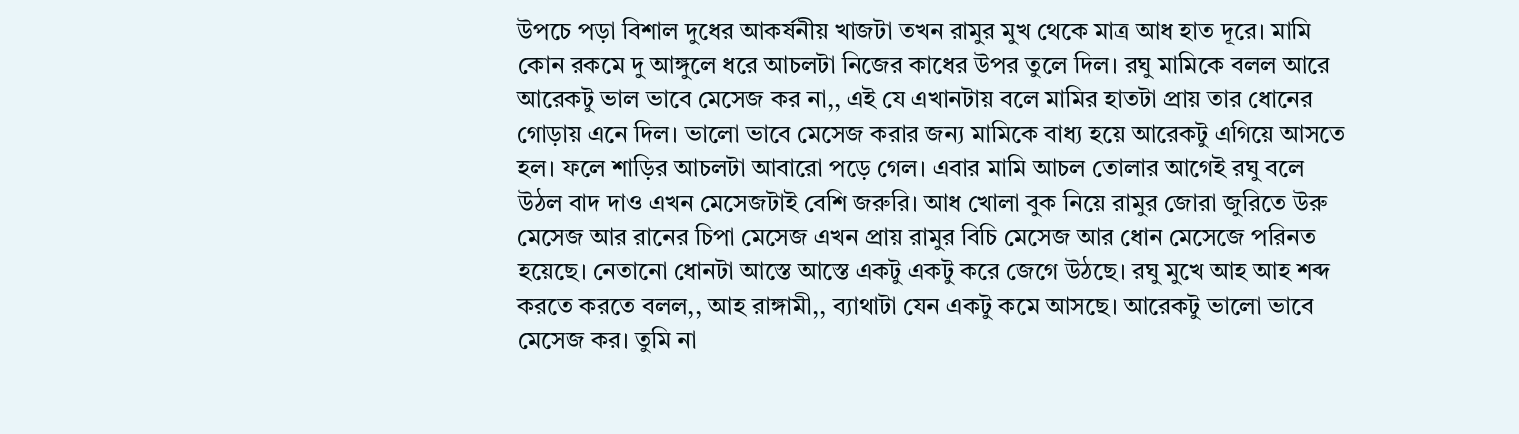উপচে পড়া বিশাল দুধের আকর্ষনীয় খাজটা তখন রামুর মুখ থেকে মাত্র আধ হাত দূরে। মামি কোন রকমে দু আঙ্গুলে ধরে আচলটা নিজের কাধের উপর তুলে দিল। রঘু মামিকে বলল আরে আরেকটু ভাল ভাবে মেসেজ কর না,, এই যে এখানটায় বলে মামির হাতটা প্রায় তার ধোনের গোড়ায় এনে দিল। ভালো ভাবে মেসেজ করার জন্য মামিকে বাধ্য হয়ে আরেকটু এগিয়ে আসতে হল। ফলে শাড়ির আচলটা আবারো পড়ে গেল। এবার মামি আচল তোলার আগেই রঘু বলে উঠল বাদ দাও এখন মেসেজটাই বেশি জরুরি। আধ খোলা বুক নিয়ে রামুর জোরা জুরিতে উরু মেসেজ আর রানের চিপা মেসেজ এখন প্রায় রামুর বিচি মেসেজ আর ধোন মেসেজে পরিনত হয়েছে। নেতানো ধোনটা আস্তে আস্তে একটু একটু করে জেগে উঠছে। রঘু মুখে আহ আহ শব্দ করতে করতে বলল,, আহ রাঙ্গামী,, ব্যাথাটা যেন একটু কমে আসছে। আরেকটু ভালো ভাবে মেসেজ কর। তুমি না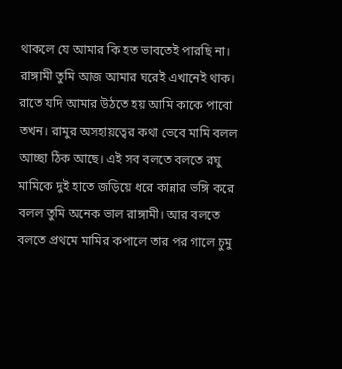থাকলে যে আমার কি হত ভাবতেই পারছি না। রাঙ্গামী তুমি আজ আমার ঘরেই এখানেই থাক। রাতে যদি আমার উঠতে হয় আমি কাকে পাবো তখন। রামুর অসহায়ত্বের কথা ভেবে মামি বলল আচ্ছা ঠিক আছে। এই সব বলতে বলতে রঘু মামিকে দুই হাতে জড়িয়ে ধরে কান্নার ভঙ্গি করে বলল তুমি অনেক ভাল রাঙ্গামী। আর বলতে বলতে প্রথমে মামির কপালে তার পর গালে চুমু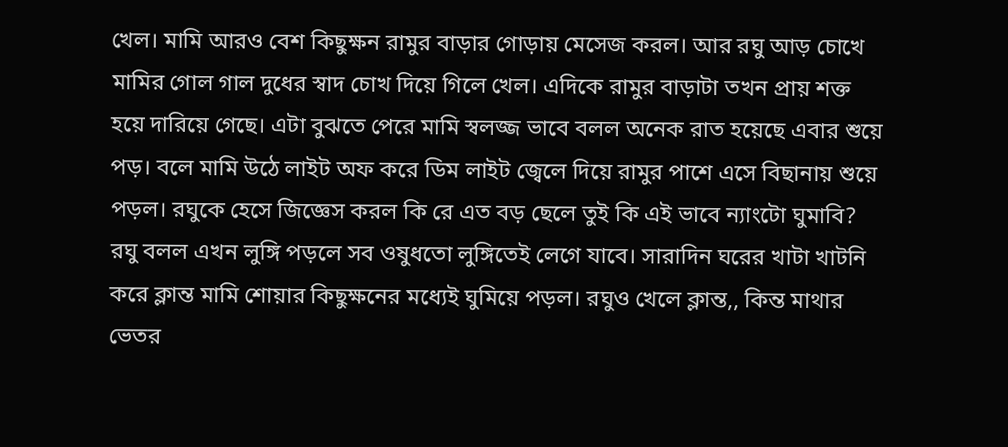খেল। মামি আরও বেশ কিছুক্ষন রামুর বাড়ার গোড়ায় মেসেজ করল। আর রঘু আড় চোখে মামির গোল গাল দুধের স্বাদ চোখ দিয়ে গিলে খেল। এদিকে রামুর বাড়াটা তখন প্রায় শক্ত হয়ে দারিয়ে গেছে। এটা বুঝতে পেরে মামি স্বলজ্জ ভাবে বলল অনেক রাত হয়েছে এবার শুয়ে পড়। বলে মামি উঠে লাইট অফ করে ডিম লাইট জ্বেলে দিয়ে রামুর পাশে এসে বিছানায় শুয়ে পড়ল। রঘুকে হেসে জিজ্ঞেস করল কি রে এত বড় ছেলে তুই কি এই ভাবে ন্যাংটো ঘুমাবি? রঘু বলল এখন লুঙ্গি পড়লে সব ওষুধতো লুঙ্গিতেই লেগে যাবে। সারাদিন ঘরের খাটা খাটনি করে ক্লান্ত মামি শোয়ার কিছুক্ষনের মধ্যেই ঘুমিয়ে পড়ল। রঘুও খেলে ক্লান্ত,, কিন্ত মাথার ভেতর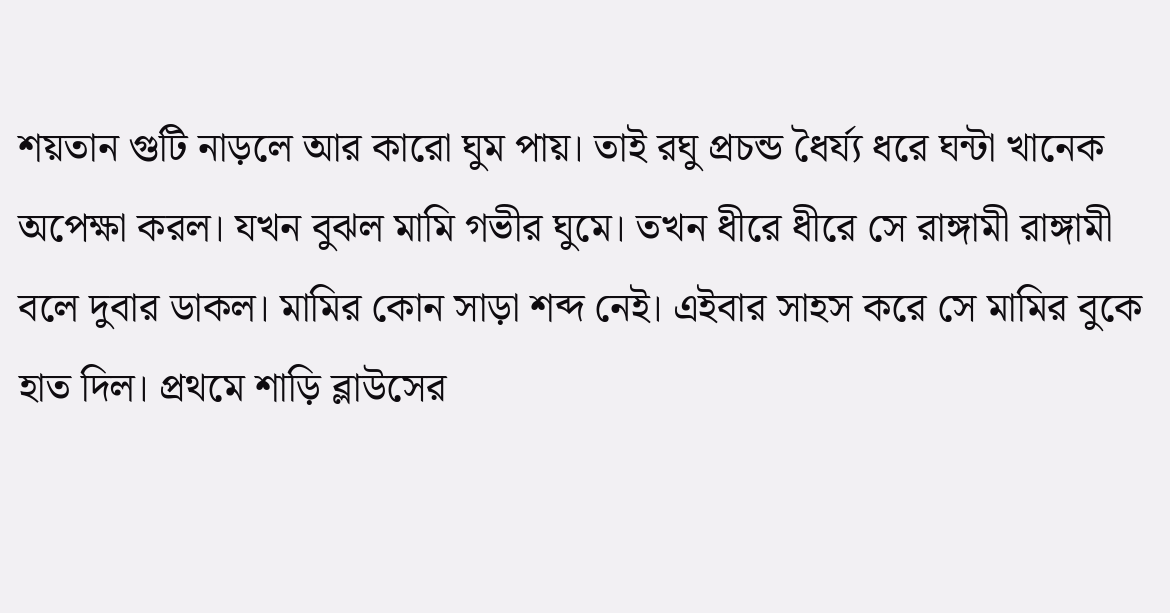শয়তান গুটি নাড়লে আর কারো ঘুম পায়। তাই রঘু প্রচন্ড ধৈর্য্য ধরে ঘন্টা খানেক অপেক্ষা করল। যখন বুঝল মামি গভীর ঘুমে। তখন ধীরে ধীরে সে রাঙ্গামী রাঙ্গামী বলে দুবার ডাকল। মামির কোন সাড়া শব্দ নেই। এইবার সাহস করে সে মামির বুকে হাত দিল। প্রথমে শাড়ি ব্লাউসের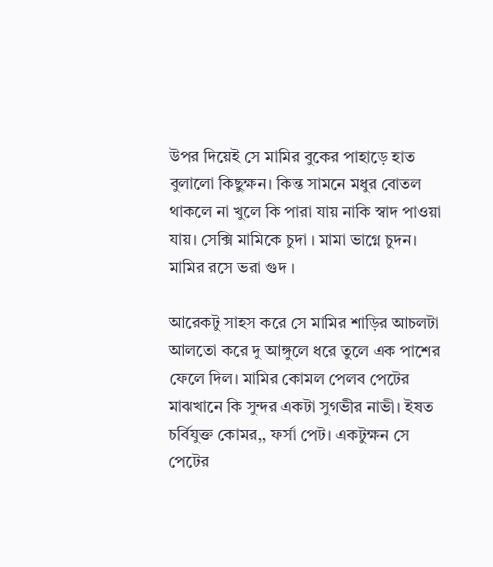উপর দিয়েই সে মামির বুকের পাহাড়ে হাত বুলালো কিছুক্ষন। কিন্ত সামনে মধুর বোতল থাকলে না খুলে কি পারা যায় নাকি স্বাদ পাওয়া যায়। সেক্সি মামিকে চুদা । মামা ভাগ্নে চুদন। মামির রসে ভরা গুদ ।

আরেকটু সাহস করে সে মামির শাড়ির আচলটা আলতো করে দু আঙ্গুলে ধরে তুলে এক পাশের ফেলে দিল। মামির কোমল পেলব পেটের মাঝখানে কি সুন্দর একটা সুগভীর নাভী। ইষত চর্বিযুক্ত কোমর,, ফর্সা পেট। একটুক্ষন সে পেটের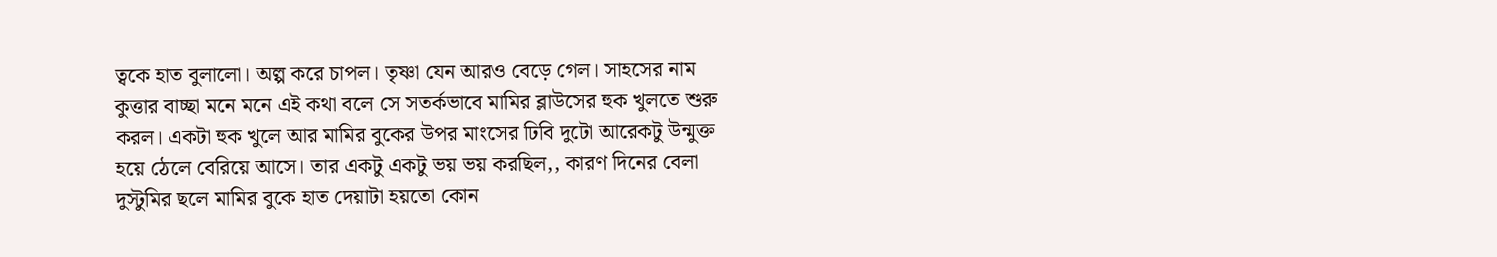ত্বকে হাত বুলালো। অল্প করে চাপল। তৃষ্ণা যেন আরও বেড়ে গেল। সাহসের নাম কুত্তার বাচ্ছা মনে মনে এই কথা বলে সে সতর্কভাবে মামির ব্লাউসের হুক খুলতে শুরু করল। একটা হুক খুলে আর মামির বুকের উপর মাংসের ঢিবি দুটো আরেকটু উন্মুক্ত হয়ে ঠেলে বেরিয়ে আসে। তার একটু একটু ভয় ভয় করছিল,, কারণ দিনের বেলা দুস্টুমির ছলে মামির বুকে হাত দেয়াটা হয়তো কোন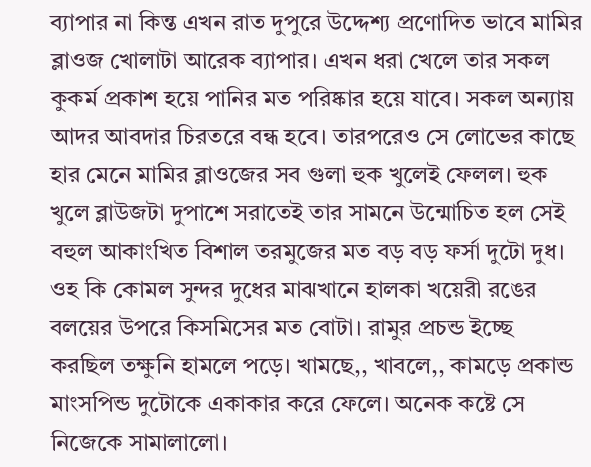ব্যাপার না কিন্ত এখন রাত দুপুরে উদ্দেশ্য প্রণোদিত ভাবে মামির ব্লাওজ খোলাটা আরেক ব্যাপার। এখন ধরা খেলে তার সকল কুকর্ম প্রকাশ হয়ে পানির মত পরিষ্কার হয়ে যাবে। সকল অন্যায় আদর আবদার চিরতরে বন্ধ হবে। তারপরেও সে লোভের কাছে হার মেনে মামির ব্লাওজের সব গুলা হুক খুলেই ফেলল। হুক খুলে ব্লাউজটা দুপাশে সরাতেই তার সামনে উন্মোচিত হল সেই বহুল আকাংখিত বিশাল তরমুজের মত বড় বড় ফর্সা দুটো দুধ। ওহ কি কোমল সুন্দর দুধের মাঝখানে হালকা খয়েরী রঙের বলয়ের উপরে কিসমিসের মত বোটা। রামুর প্রচন্ড ইচ্ছে করছিল তক্ষুনি হামলে পড়ে। খামছে,, খাবলে,, কামড়ে প্রকান্ড মাংসপিন্ড দুটোকে একাকার করে ফেলে। অনেক কষ্টে সে নিজেকে সামালালো।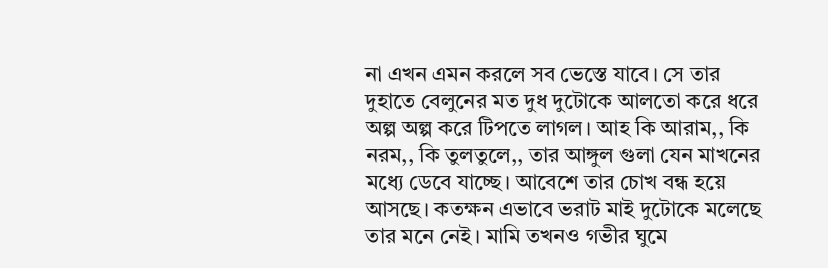না এখন এমন করলে সব ভেস্তে যাবে। সে তার দুহাতে বেলুনের মত দুধ দুটোকে আলতো করে ধরে অল্প অল্প করে টিপতে লাগল। আহ কি আরাম,, কি নরম,, কি তুলতুলে,, তার আঙ্গুল গুলা যেন মাখনের মধ্যে ডেবে যাচ্ছে। আবেশে তার চোখ বন্ধ হয়ে আসছে। কতক্ষন এভাবে ভরাট মাই দুটোকে মলেছে তার মনে নেই। মামি তখনও গভীর ঘুমে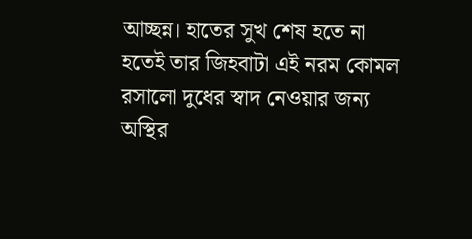আচ্ছন্ন। হাতের সুখ শেষ হতে না হতেই তার জিহবাটা এই নরম কোমল রসালো দুধের স্বাদ নেওয়ার জন্য অস্থির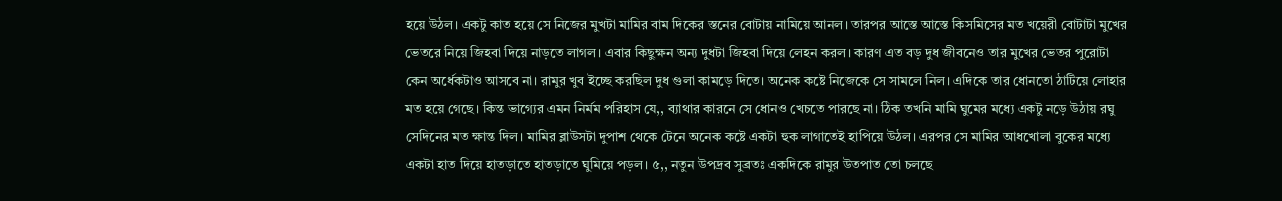হয়ে উঠল। একটু কাত হয়ে সে নিজের মুখটা মামির বাম দিকের স্তনের বোটায় নামিয়ে আনল। তারপর আস্তে আস্তে কিসমিসের মত খয়েরী বোটাটা মুখের ভেতরে নিয়ে জিহবা দিয়ে নাড়তে লাগল। এবার কিছুক্ষন অন্য দুধটা জিহবা দিয়ে লেহন করল। কারণ এত বড় দুধ জীবনেও তার মুখের ভেতর পুরোটা কেন অর্ধেকটাও আসবে না। রামুর খুব ইচ্ছে করছিল দুধ গুলা কামড়ে দিতে। অনেক কষ্টে নিজেকে সে সামলে নিল। এদিকে তার ধোনতো ঠাটিয়ে লোহার মত হয়ে গেছে। কিন্ত ভাগ্যের এমন নির্মম পরিহাস যে,, ব্যাথার কারনে সে ধোনও খেচতে পারছে না। ঠিক তখনি মামি ঘুমের মধ্যে একটু নড়ে উঠায় রঘু সেদিনের মত ক্ষান্ত দিল। মামির ব্লাউসটা দুপাশ থেকে টেনে অনেক কষ্টে একটা হুক লাগাতেই হাপিয়ে উঠল। এরপর সে মামির আধখোলা বুকের মধ্যে একটা হাত দিয়ে হাতড়াতে হাতড়াতে ঘুমিয়ে পড়ল। ৫,, নতুন উপদ্রব সুব্রতঃ একদিকে রামুর উতপাত তো চলছে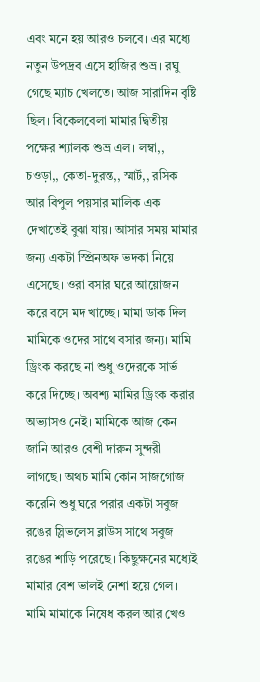এবং মনে হয় আরও চলবে। এর মধ্যে নতুন উপদ্রব এসে হাজির শুভ্র। রঘু গেছে ম্যাচ খেলতে। আজ সারাদিন বৃষ্টি ছিল। বিকেলবেলা মামার দ্বিতীয় পক্ষের শ্যালক শুভ্র এল। লম্বা,, চওড়া,, কেতা-দুরন্ত,, স্মার্ট,, রসিক আর বিপুল পয়সার মালিক এক দেখাতেই বুঝা যায়। আসার সময় মামার জন্য একটা স্প্রিনঅফ ভদকা নিয়ে এসেছে। ওরা বসার ঘরে আয়োজন করে বসে মদ খাচ্ছে। মামা ডাক দিল মামিকে ওদের সাথে বসার জন্য। মামি ড্রিংক করছে না শুধু ওদেরকে সার্ভ করে দিচ্ছে। অবশ্য মামির ড্রিংক করার অভ্যাসও নেই। মামিকে আজ কেন জানি আরও বেশী দারুন সুন্দরী লাগছে। অথচ মামি কোন সাজগোজ করেনি শুধু ঘরে পরার একটা সবুজ রঙের স্লিভলেস ব্লাউস সাথে সবুজ রঙের শাড়ি পরেছে। কিছুক্ষনের মধ্যেই মামার বেশ ভালই নেশা হয়ে গেল। মামি মামাকে নিষেধ করল আর খেও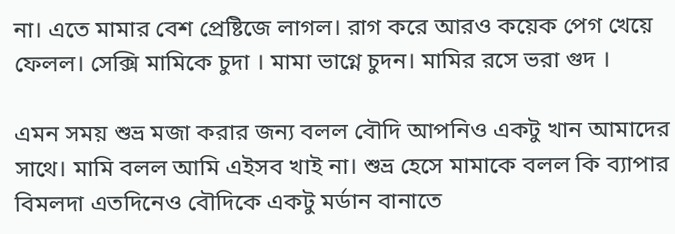না। এতে মামার বেশ প্রেষ্টিজে লাগল। রাগ করে আরও কয়েক পেগ খেয়ে ফেলল। সেক্সি মামিকে চুদা । মামা ভাগ্নে চুদন। মামির রসে ভরা গুদ ।

এমন সময় শুভ্র মজা করার জন্য বলল বৌদি আপনিও একটু খান আমাদের সাথে। মামি বলল আমি এইসব খাই না। শুভ্র হেসে মামাকে বলল কি ব্যাপার বিমলদা এতদিনেও বৌদিকে একটু মর্ডান বানাতে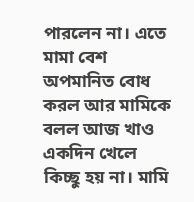পারলেন না। এতে মামা বেশ অপমানিত বোধ করল আর মামিকে বলল আজ খাও একদিন খেলে কিচ্ছু হয় না। মামি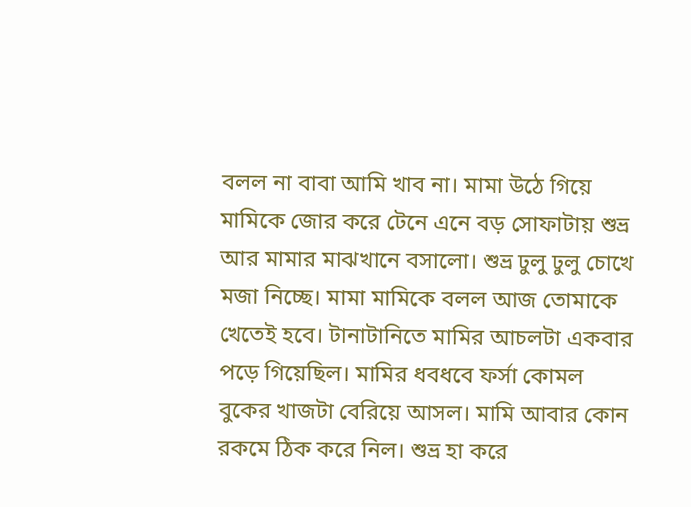বলল না বাবা আমি খাব না। মামা উঠে গিয়ে মামিকে জোর করে টেনে এনে বড় সোফাটায় শুভ্র আর মামার মাঝখানে বসালো। শুভ্র ঢুলু ঢুলু চোখে মজা নিচ্ছে। মামা মামিকে বলল আজ তোমাকে খেতেই হবে। টানাটানিতে মামির আচলটা একবার পড়ে গিয়েছিল। মামির ধবধবে ফর্সা কোমল বুকের খাজটা বেরিয়ে আসল। মামি আবার কোন রকমে ঠিক করে নিল। শুভ্র হা করে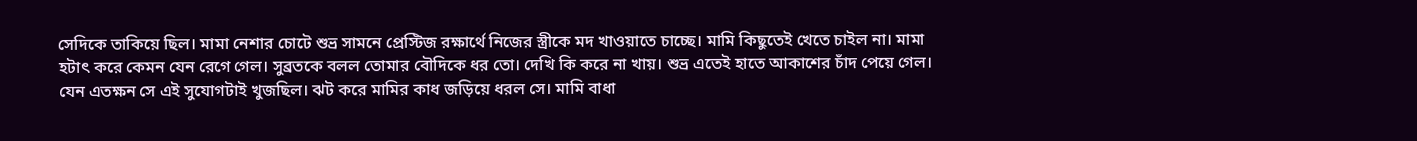সেদিকে তাকিয়ে ছিল। মামা নেশার চোটে শুভ্র সামনে প্রেস্টিজ রক্ষার্থে নিজের স্ত্রীকে মদ খাওয়াতে চাচ্ছে। মামি কিছুতেই খেতে চাইল না। মামা হটাৎ করে কেমন যেন রেগে গেল। সুব্রতকে বলল তোমার বৌদিকে ধর তো। দেখি কি করে না খায়। শুভ্র এতেই হাতে আকাশের চাঁদ পেয়ে গেল। যেন এতক্ষন সে এই সুযোগটাই খুজছিল। ঝট করে মামির কাধ জড়িয়ে ধরল সে। মামি বাধা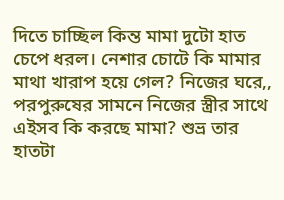দিতে চাচ্ছিল কিন্ত মামা দুটো হাত চেপে ধরল। নেশার চোটে কি মামার মাথা খারাপ হয়ে গেল? নিজের ঘরে,, পরপুরুষের সামনে নিজের স্ত্রীর সাথে এইসব কি করছে মামা? শুভ্র তার হাতটা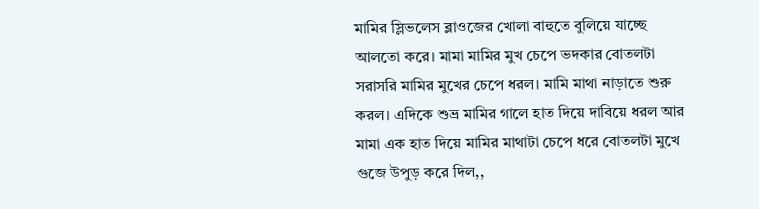মামির স্লিভলেস ব্লাওজের খোলা বাহুতে বুলিয়ে যাচ্ছে আলতো করে। মামা মামির মুখ চেপে ভদকার বোতলটা সরাসরি মামির মুখের চেপে ধরল। মামি মাথা নাড়াতে শুরু করল। এদিকে শুভ্র মামির গালে হাত দিয়ে দাবিয়ে ধরল আর মামা এক হাত দিয়ে মামির মাথাটা চেপে ধরে বোতলটা মুখে গুজে উপুড় করে দিল,,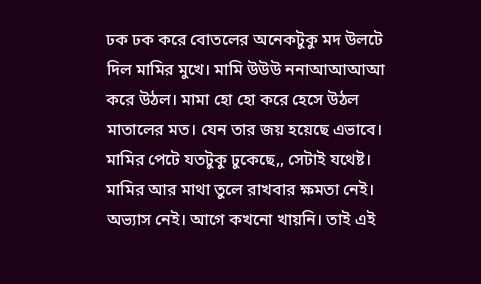ঢক ঢক করে বোতলের অনেকটুকু মদ উলটে দিল মামির মুখে। মামি উউউ ননাআআআআ করে উঠল। মামা হো হো করে হেসে উঠল মাতালের মত। যেন তার জয় হয়েছে এভাবে। মামির পেটে যতটুকু ঢুকেছে,, সেটাই যথেষ্ট। মামির আর মাথা তুলে রাখবার ক্ষমতা নেই। অভ্যাস নেই। আগে কখনো খায়নি। তাই এই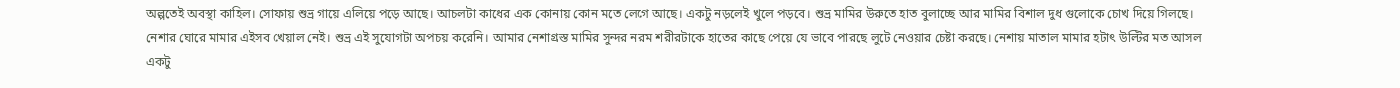অল্পতেই অবস্থা কাহিল। সোফায় শুভ্র গায়ে এলিয়ে পড়ে আছে। আচলটা কাধের এক কোনায় কোন মতে লেগে আছে। একটু নড়লেই খুলে পড়বে। শুভ্র মামির উরুতে হাত বুলাচ্ছে আর মামির বিশাল দুধ গুলোকে চোখ দিয়ে গিলছে। নেশার ঘোরে মামার এইসব খেয়াল নেই। শুভ্র এই সুযোগটা অপচয় করেনি। আমার নেশাগ্রস্ত মামির সুন্দর নরম শরীরটাকে হাতের কাছে পেয়ে যে ভাবে পারছে লুটে নেওয়ার চেষ্টা করছে। নেশায় মাতাল মামার হটাৎ উল্টির মত আসল একটু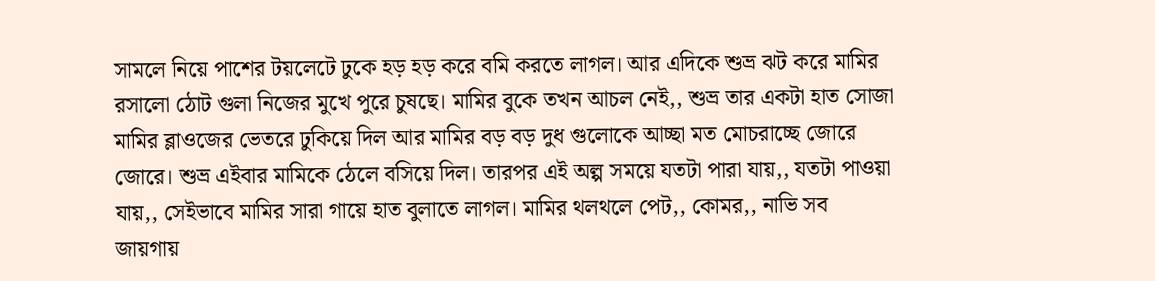সামলে নিয়ে পাশের টয়লেটে ঢুকে হড় হড় করে বমি করতে লাগল। আর এদিকে শুভ্র ঝট করে মামির রসালো ঠোট গুলা নিজের মুখে পুরে চুষছে। মামির বুকে তখন আচল নেই,, শুভ্র তার একটা হাত সোজা মামির ব্লাওজের ভেতরে ঢুকিয়ে দিল আর মামির বড় বড় দুধ গুলোকে আচ্ছা মত মোচরাচ্ছে জোরে জোরে। শুভ্র এইবার মামিকে ঠেলে বসিয়ে দিল। তারপর এই অল্প সময়ে যতটা পারা যায়,, যতটা পাওয়া যায়,, সেইভাবে মামির সারা গায়ে হাত বুলাতে লাগল। মামির থলথলে পেট,, কোমর,, নাভি সব জায়গায়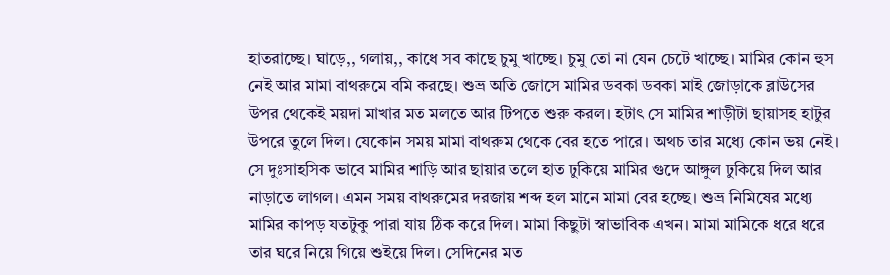হাতরাচ্ছে। ঘাড়ে,, গলায়,, কাধে সব কাছে চুমু খাচ্ছে। চুমু তো না যেন চেটে খাচ্ছে। মামির কোন হুস নেই আর মামা বাথরুমে বমি করছে। শুভ্র অতি জোসে মামির ডবকা ডবকা মাই জোড়াকে ব্লাউসের উপর থেকেই ময়দা মাখার মত মলতে আর টিপতে শুরু করল। হটাৎ সে মামির শাড়ীটা ছায়াসহ হাটুর উপরে তুলে দিল। যেকোন সময় মামা বাথরুম থেকে বের হতে পারে। অথচ তার মধ্যে কোন ভয় নেই। সে দুঃসাহসিক ভাবে মামির শাড়ি আর ছায়ার তলে হাত ঢুকিয়ে মামির গুদে আঙ্গুল ঢুকিয়ে দিল আর নাড়াতে লাগল। এমন সময় বাথরুমের দরজায় শব্দ হল মানে মামা বের হচ্ছে। শুভ্র নিমিষের মধ্যে মামির কাপড় যতটুকু পারা যায় ঠিক করে দিল। মামা কিছুটা স্বাভাবিক এখন। মামা মামিকে ধরে ধরে তার ঘরে নিয়ে গিয়ে শুইয়ে দিল। সেদিনের মত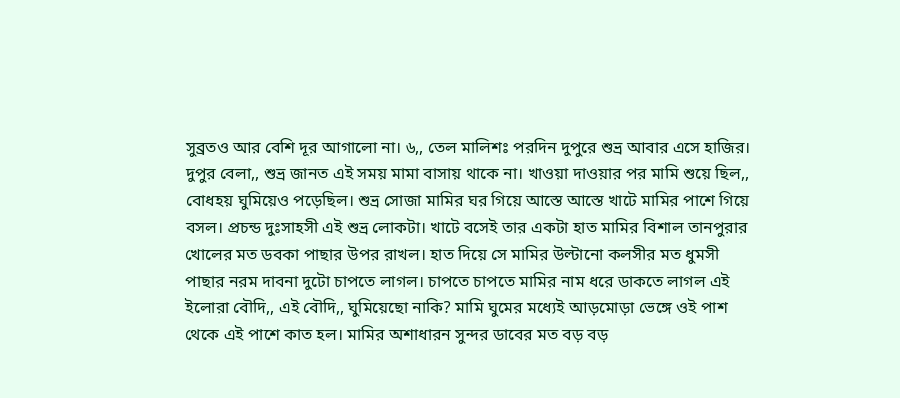সুব্রতও আর বেশি দূর আগালো না। ৬,, তেল মালিশঃ পরদিন দুপুরে শুভ্র আবার এসে হাজির। দুপুর বেলা,, শুভ্র জানত এই সময় মামা বাসায় থাকে না। খাওয়া দাওয়ার পর মামি শুয়ে ছিল,, বোধহয় ঘুমিয়েও পড়েছিল। শুভ্র সোজা মামির ঘর গিয়ে আস্তে আস্তে খাটে মামির পাশে গিয়ে বসল। প্রচন্ড দুঃসাহসী এই শুভ্র লোকটা। খাটে বসেই তার একটা হাত মামির বিশাল তানপুরার খোলের মত ডবকা পাছার উপর রাখল। হাত দিয়ে সে মামির উল্টানো কলসীর মত ধুমসী পাছার নরম দাবনা দুটো চাপতে লাগল। চাপতে চাপতে মামির নাম ধরে ডাকতে লাগল এই ইলোরা বৌদি,, এই বৌদি,, ঘুমিয়েছো নাকি? মামি ঘুমের মধ্যেই আড়মোড়া ভেঙ্গে ওই পাশ থেকে এই পাশে কাত হল। মামির অশাধারন সুন্দর ডাবের মত বড় বড়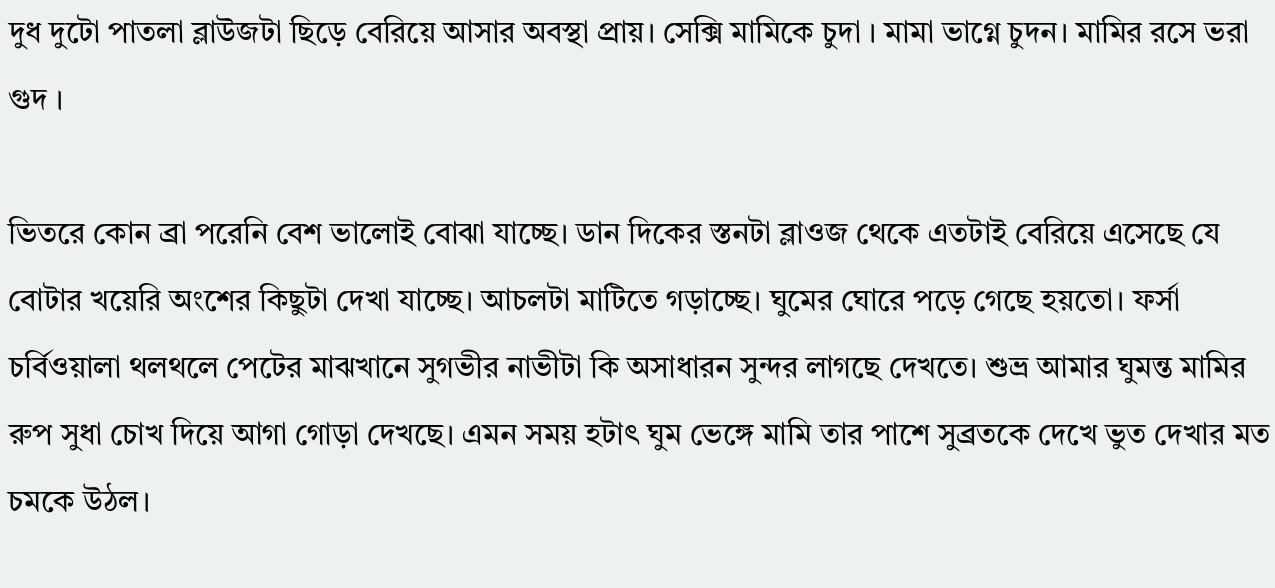দুধ দুটো পাতলা ব্লাউজটা ছিড়ে বেরিয়ে আসার অবস্থা প্রায়। সেক্সি মামিকে চুদা । মামা ভাগ্নে চুদন। মামির রসে ভরা গুদ ।

ভিতরে কোন ব্রা পরেনি বেশ ভালোই বোঝা যাচ্ছে। ডান দিকের স্তনটা ব্লাওজ থেকে এতটাই বেরিয়ে এসেছে যে বোটার খয়েরি অংশের কিছুটা দেখা যাচ্ছে। আচলটা মাটিতে গড়াচ্ছে। ঘুমের ঘোরে পড়ে গেছে হয়তো। ফর্সা চর্বিওয়ালা থলথলে পেটের মাঝখানে সুগভীর নাভীটা কি অসাধারন সুন্দর লাগছে দেখতে। শুভ্র আমার ঘুমন্ত মামির রুপ সুধা চোখ দিয়ে আগা গোড়া দেখছে। এমন সময় হটাৎ ঘুম ভেঙ্গে মামি তার পাশে সুব্রতকে দেখে ভুত দেখার মত চমকে উঠল।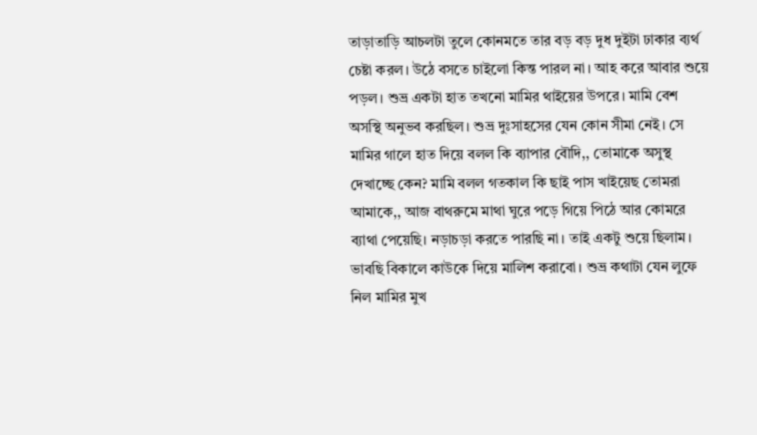তাড়াতাড়ি আচলটা তুলে কোনমতে তার বড় বড় দুধ দুইটা ঢাকার ব্যর্থ চেষ্টা করল। উঠে বসতে চাইলো কিন্ত পারল না। আহ করে আবার শুয়ে পড়ল। শুভ্র একটা হাত তখনো মামির থাইয়ের উপরে। মামি বেশ অসস্থি অনুভব করছিল। শুভ্র দুঃসাহসের যেন কোন সীমা নেই। সে মামির গালে হাত দিয়ে বলল কি ব্যাপার বৌদি,, তোমাকে অসুস্থ দেখাচ্ছে কেন? মামি বলল গতকাল কি ছাই পাস খাইয়েছ তোমরা আমাকে,, আজ বাথরুমে মাথা ঘুরে পড়ে গিয়ে পিঠে আর কোমরে ব্যাথা পেয়েছি। নড়াচড়া করতে পারছি না। তাই একটু শুয়ে ছিলাম। ভাবছি বিকালে কাউকে দিয়ে মালিশ করাবো। শুভ্র কথাটা যেন লুফে নিল মামির মুখ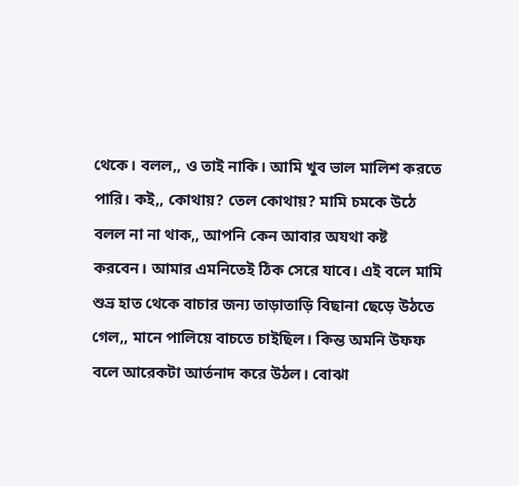থেকে। বলল,, ও তাই নাকি। আমি খুব ভাল মালিশ করতে পারি। কই,, কোথায়? তেল কোথায়? মামি চমকে উঠে বলল না না থাক,, আপনি কেন আবার অযথা কষ্ট করবেন। আমার এমনিতেই ঠিক সেরে যাবে। এই বলে মামি শুভ্র হাত থেকে বাচার জন্য তাড়াতাড়ি বিছানা ছেড়ে উঠতে গেল,, মানে পালিয়ে বাচতে চাইছিল। কিন্ত অমনি উফফ বলে আরেকটা আর্তনাদ করে উঠল। বোঝা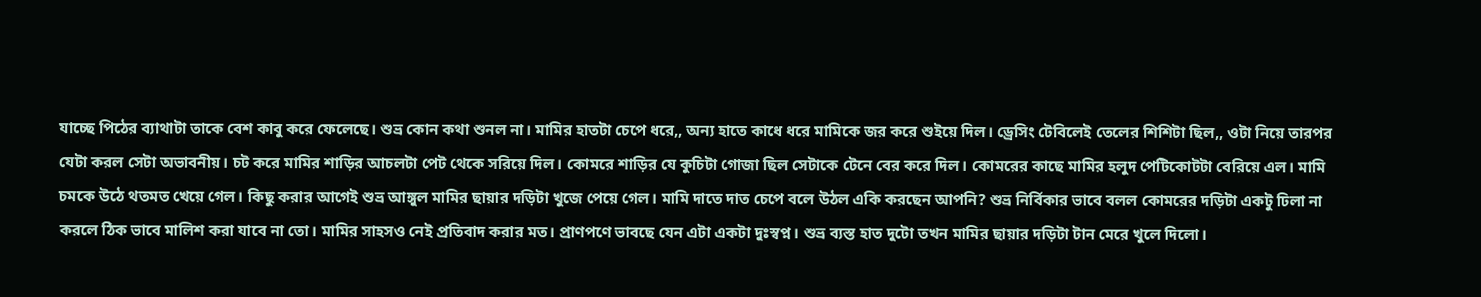যাচ্ছে পিঠের ব্যাথাটা তাকে বেশ কাবু করে ফেলেছে। শুভ্র কোন কথা শুনল না। মামির হাতটা চেপে ধরে,, অন্য হাতে কাধে ধরে মামিকে জর করে শুইয়ে দিল। ড্রেসিং টেবিলেই তেলের শিশিটা ছিল,, ওটা নিয়ে তারপর যেটা করল সেটা অভাবনীয়। চট করে মামির শাড়ির আচলটা পেট থেকে সরিয়ে দিল। কোমরে শাড়ির যে কুচিটা গোজা ছিল সেটাকে টেনে বের করে দিল। কোমরের কাছে মামির হলুদ পেটিকোটটা বেরিয়ে এল। মামি চমকে উঠে থতমত খেয়ে গেল। কিছু করার আগেই শুভ্র আঙ্গুল মামির ছায়ার দড়িটা খুজে পেয়ে গেল। মামি দাতে দাত চেপে বলে উঠল একি করছেন আপনি? শুভ্র নির্বিকার ভাবে বলল কোমরের দড়িটা একটু ঢিলা না করলে ঠিক ভাবে মালিশ করা যাবে না তো। মামির সাহসও নেই প্রতিবাদ করার মত। প্রাণপণে ভাবছে যেন এটা একটা দুঃস্বপ্ন। শুভ্র ব্যস্ত হাত দুটো তখন মামির ছায়ার দড়িটা টান মেরে খুলে দিলো।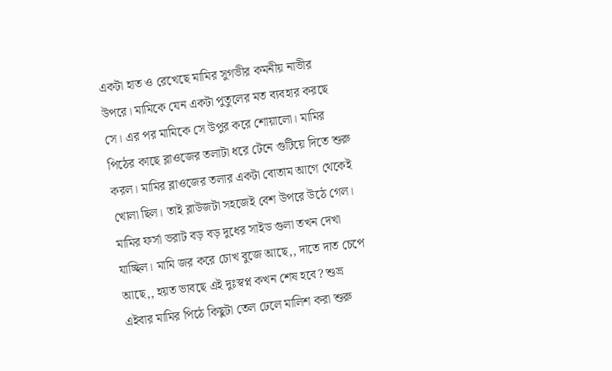একটা হাত ও রেখেছে মামির সুগভীর কমনীয় নাভীর উপরে। মামিকে যেন একটা পুতুলের মত ব্যবহার করছে সে। এর পর মামিকে সে উপুর করে শোয়ালো। মামির পিঠের কাছে ব্লাওজের তলাটা ধরে টেনে গুটিয়ে দিতে শুরু করল। মামির ব্লাওজের তলার একটা বোতাম আগে থেকেই খোলা ছিল। তাই ব্লাউজটা সহজেই বেশ উপরে উঠে গেল। মামির ফর্সা ভরাট বড় বড় দুধের সাইড গুলা তখন দেখা যাচ্ছিল। মামি জর করে চোখ বুজে আছে,, দাতে দাত চেপে আছে,, হয়ত ভাবছে এই দুঃস্বপ্ন কখন শেষ হবে? শুভ্র এইবার মামির পিঠে কিছুটা তেল ঢেলে মালিশ করা শুরু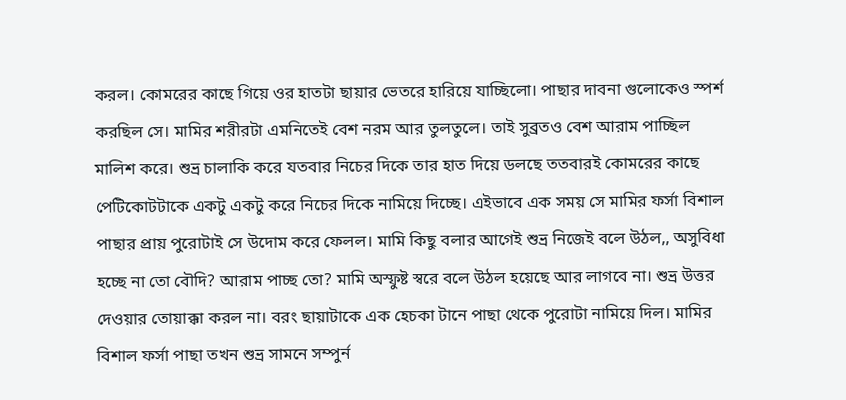করল। কোমরের কাছে গিয়ে ওর হাতটা ছায়ার ভেতরে হারিয়ে যাচ্ছিলো। পাছার দাবনা গুলোকেও স্পর্শ করছিল সে। মামির শরীরটা এমনিতেই বেশ নরম আর তুলতুলে। তাই সুব্রতও বেশ আরাম পাচ্ছিল মালিশ করে। শুভ্র চালাকি করে যতবার নিচের দিকে তার হাত দিয়ে ডলছে ততবারই কোমরের কাছে পেটিকোটটাকে একটু একটু করে নিচের দিকে নামিয়ে দিচ্ছে। এইভাবে এক সময় সে মামির ফর্সা বিশাল পাছার প্রায় পুরোটাই সে উদোম করে ফেলল। মামি কিছু বলার আগেই শুভ্র নিজেই বলে উঠল,, অসুবিধা হচ্ছে না তো বৌদি? আরাম পাচ্ছ তো? মামি অস্ফুষ্ট স্বরে বলে উঠল হয়েছে আর লাগবে না। শুভ্র উত্তর দেওয়ার তোয়াক্কা করল না। বরং ছায়াটাকে এক হেচকা টানে পাছা থেকে পুরোটা নামিয়ে দিল। মামির বিশাল ফর্সা পাছা তখন শুভ্র সামনে সম্পুর্ন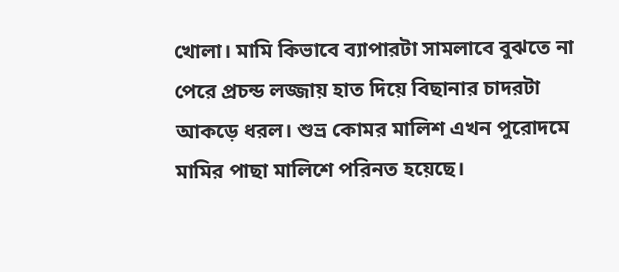খোলা। মামি কিভাবে ব্যাপারটা সামলাবে বুঝতে না পেরে প্রচন্ড লজ্জায় হাত দিয়ে বিছানার চাদরটা আকড়ে ধরল। শুভ্র কোমর মালিশ এখন পুরোদমে মামির পাছা মালিশে পরিনত হয়েছে।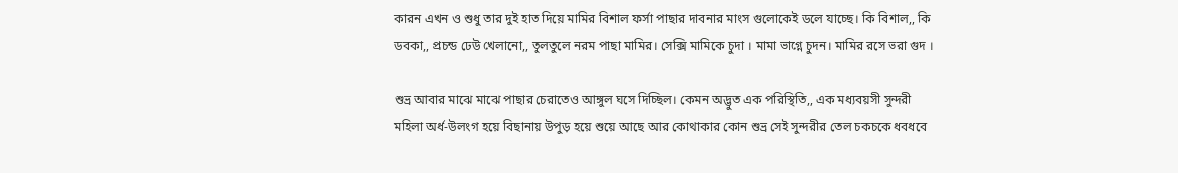কারন এখন ও শুধু তার দুই হাত দিয়ে মামির বিশাল ফর্সা পাছার দাবনার মাংস গুলোকেই ডলে যাচ্ছে। কি বিশাল,, কি ডবকা,, প্রচন্ড ঢেউ খেলানো,, তুলতুলে নরম পাছা মামির। সেক্সি মামিকে চুদা । মামা ভাগ্নে চুদন। মামির রসে ভরা গুদ ।

শুভ্র আবার মাঝে মাঝে পাছার চেরাতেও আঙ্গুল ঘসে দিচ্ছিল। কেমন অদ্ভুত এক পরিস্থিতি,, এক মধ্যবয়সী সুন্দরী মহিলা অর্ধ-উলংগ হয়ে বিছানায় উপুড় হয়ে শুয়ে আছে আর কোথাকার কোন শুভ্র সেই সুন্দরীর তেল চকচকে ধবধবে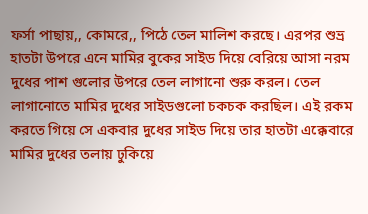ফর্সা পাছায়,, কোমরে,, পিঠে তেল মালিশ করছে। এরপর শুভ্র হাতটা উপরে এনে মামির বুকের সাইড দিয়ে বেরিয়ে আসা নরম দুধের পাশ গুলোর উপরে তেল লাগানো শুরু করল। তেল লাগানোতে মামির দুধের সাইডগুলো চকচক করছিল। এই রকম করতে গিয়ে সে একবার দুধের সাইড দিয়ে তার হাতটা এক্কেবারে মামির দুধের তলায় ঢুকিয়ে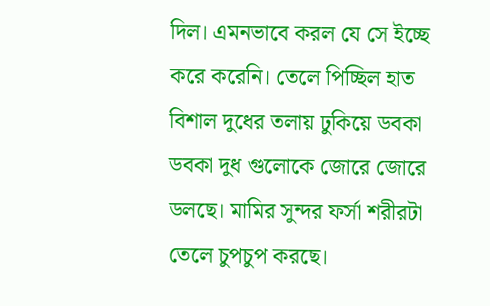দিল। এমনভাবে করল যে সে ইচ্ছে করে করেনি। তেলে পিচ্ছিল হাত বিশাল দুধের তলায় ঢুকিয়ে ডবকা ডবকা দুধ গুলোকে জোরে জোরে ডলছে। মামির সুন্দর ফর্সা শরীরটা তেলে চুপচুপ করছে।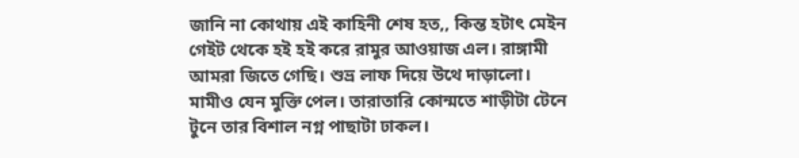জানি না কোথায় এই কাহিনী শেষ হত,, কিন্ত হটাৎ মেইন গেইট থেকে হই হই করে রামুর আওয়াজ এল। রাঙ্গামী আমরা জিতে গেছি। শুভ্র লাফ দিয়ে উথে দাড়ালো। মামীও যেন মুক্তি পেল। তারাতারি কোন্মতে শাড়ীটা টেনে টুনে তার বিশাল নগ্ন পাছাটা ঢাকল।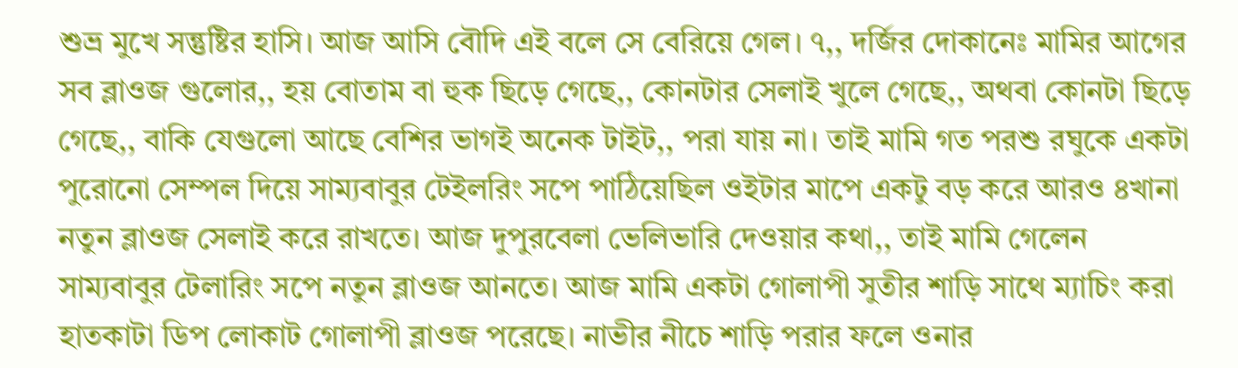শুভ্র মুখে সন্তুষ্টির হাসি। আজ আসি বৌদি এই বলে সে বেরিয়ে গেল। ৭,, দর্জির দোকানেঃ মামির আগের সব ব্লাওজ গুলোর,, হয় বোতাম বা হুক ছিড়ে গেছে,, কোনটার সেলাই খুলে গেছে,, অথবা কোনটা ছিড়ে গেছে,, বাকি যেগুলো আছে বেশির ভাগই অনেক টাইট,, পরা যায় না। তাই মামি গত পরশু রঘুকে একটা পুরোনো সেম্পল দিয়ে সাম্যবাবুর টেইলরিং সপে পাঠিয়েছিল ওইটার মাপে একটু বড় করে আরও ৪খানা নতুন ব্লাওজ সেলাই করে রাখতে। আজ দুপুরবেলা ভেলিভারি দেওয়ার কথা,, তাই মামি গেলেন সাম্যবাবুর টেলারিং সপে নতুন ব্লাওজ আনতে। আজ মামি একটা গোলাপী সুতীর শাড়ি সাথে ম্যাচিং করা হাতকাটা ডিপ লোকাট গোলাপী ব্লাওজ পরেছে। নাভীর নীচে শাড়ি পরার ফলে ওনার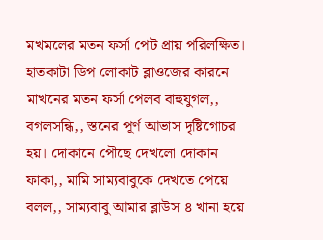মখমলের মতন ফর্সা পেট প্রায় পরিলক্ষিত। হাতকাটা ডিপ লোকাট ব্লাওজের কারনে মাখনের মতন ফর্সা পেলব বাহুযুগল,, বগলসন্ধি,, স্তনের পূর্ণ আভাস দৃষ্টিগোচর হয়। দোকানে পৌছে দেখলো দোকান ফাকা,, মামি সাম্যবাবুকে দেখতে পেয়ে বলল,, সাম্যবাবু আমার ব্লাউস ৪ খানা হয়ে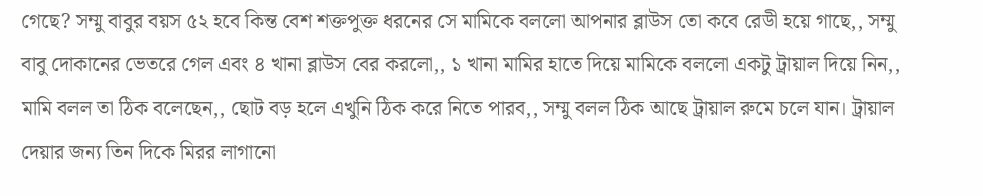গেছে? সম্মু বাবুর বয়স ৫২ হবে কিন্ত বেশ শক্তপুক্ত ধরনের সে মামিকে বললো আপনার ব্লাউস তো কবে রেডী হয়ে গাছে,, সম্মু বাবু দোকানের ভেতরে গেল এবং ৪ খানা ব্লাউস বের করলো,, ১ খানা মামির হাতে দিয়ে মামিকে বললো একটু ট্রায়াল দিয়ে নিন,, মামি বলল তা ঠিক বলেছেন,, ছোট বড় হলে এখুনি ঠিক করে নিতে পারব,, সম্মু বলল ঠিক আছে ট্রায়াল রুমে চলে যান। ট্রায়াল দেয়ার জন্য তিন দিকে মিরর লাগানো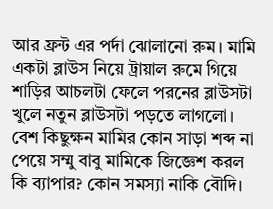আর ফ্রন্ট এর পর্দা ঝোলানো রুম। মামি একটা ব্লাউস নিয়ে ট্রায়াল রুমে গিয়ে শাড়ির আচলটা ফেলে পরনের ব্লাউসটা খুলে নতুন ব্লাউসটা পড়তে লাগলো। বেশ কিছুক্ষন মামির কোন সাড়া শব্দ না পেয়ে সম্মু বাবু মামিকে জিজ্ঞেশ করল কি ব্যাপার? কোন সমস্যা নাকি বৌদি।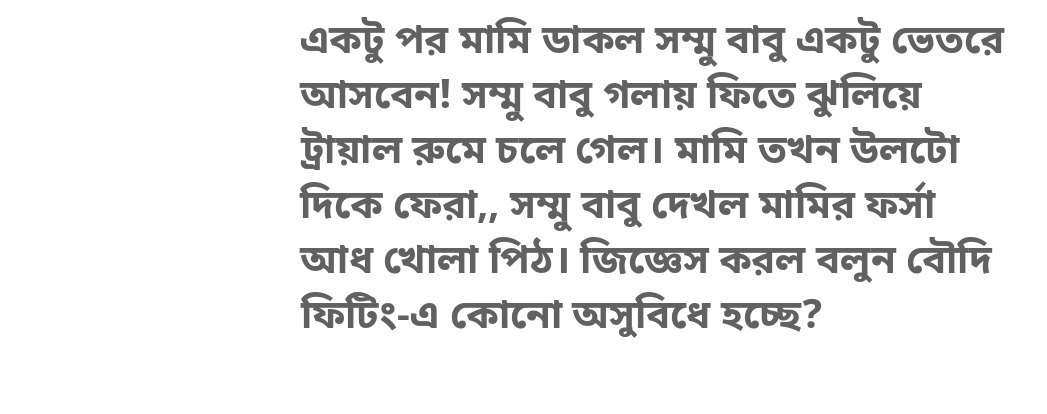একটু পর মামি ডাকল সম্মু বাবু একটু ভেতরে আসবেন! সম্মু বাবু গলায় ফিতে ঝুলিয়ে ট্রায়াল রুমে চলে গেল। মামি তখন উলটো দিকে ফেরা,, সম্মু বাবু দেখল মামির ফর্সা আধ খোলা পিঠ। জিজ্ঞেস করল বলুন বৌদি ফিটিং-এ কোনো অসুবিধে হচ্ছে?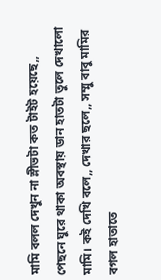মামি বলল দেখুন না স্লীভটা কত টাইট হয়েছে,, পেছনে ঘুরে থাকা অবস্থায় ডান হাতটা তুলে দেখালো মামি। কই দেখি বলে,, দেখার ছলে,, সম্মু বাবু মামির বগল হাতাতে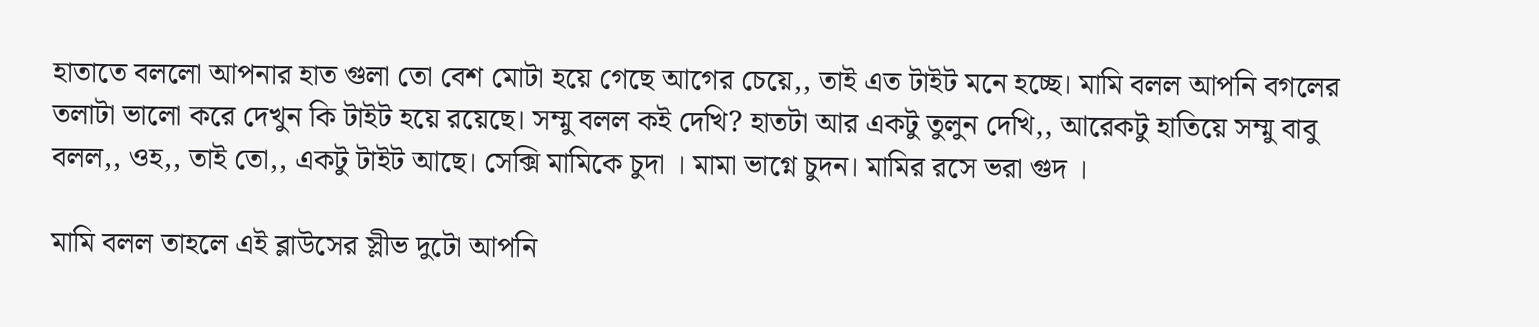হাতাতে বললো আপনার হাত গুলা তো বেশ মোটা হয়ে গেছে আগের চেয়ে,, তাই এত টাইট মনে হচ্ছে। মামি বলল আপনি বগলের তলাটা ভালো করে দেখুন কি টাইট হয়ে রয়েছে। সম্মু বলল কই দেখি? হাতটা আর একটু তুলুন দেখি,, আরেকটু হাতিয়ে সম্মু বাবু বলল,, ওহ,, তাই তো,, একটু টাইট আছে। সেক্সি মামিকে চুদা । মামা ভাগ্নে চুদন। মামির রসে ভরা গুদ ।

মামি বলল তাহলে এই ব্লাউসের স্লীভ দুটো আপনি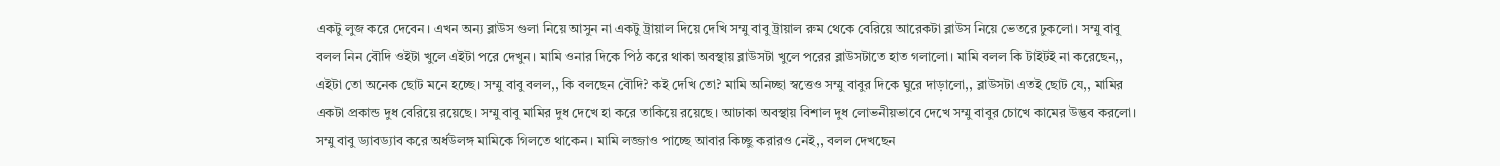একটু লুজ করে দেবেন। এখন অন্য ব্লাউস গুলা নিয়ে আসুন না একটু ট্রায়াল দিয়ে দেখি সম্মু বাবু ট্রায়াল রুম থেকে বেরিয়ে আরেকটা ব্লাউস নিয়ে ভেতরে ঢুকলো। সম্মু বাবু বলল নিন বৌদি ওইটা খুলে এইটা পরে দেখুন। মামি ওনার দিকে পিঠ করে থাকা অবস্থায় ব্লাউসটা খুলে পরের ব্লাউসটাতে হাত গলালো। মামি বলল কি টাইটই না করেছেন,, এইটা তো অনেক ছোট মনে হচ্ছে। সম্মু বাবু বলল,, কি বলছেন বৌদি? কই দেখি তো? মামি অনিচ্ছা স্বত্তেও সম্মু বাবুর দিকে ঘুরে দাড়ালো,, ব্লাউসটা এতই ছোট যে,, মামির একটা প্রকান্ড দুধ বেরিয়ে রয়েছে। সম্মু বাবু মামির দুধ দেখে হা করে তাকিয়ে রয়েছে। আঢাকা অবস্থায় বিশাল দুধ লোভনীয়ভাবে দেখে সম্মু বাবুর চোখে কামের উদ্ভব করলো। সম্মু বাবু ড্যাবড্যাব করে অর্ধউলঙ্গ মামিকে গিলতে থাকেন। মামি লজ্জাও পাচ্ছে আবার কিচ্ছু করারও নেই,, বলল দেখছেন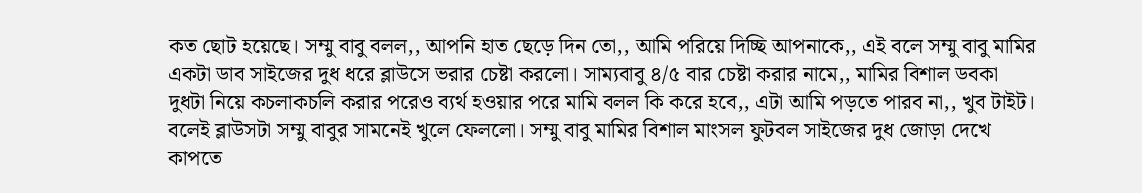কত ছোট হয়েছে। সম্মু বাবু বলল,, আপনি হাত ছেড়ে দিন তো,, আমি পরিয়ে দিচ্ছি আপনাকে,, এই বলে সম্মু বাবু মামির একটা ডাব সাইজের দুধ ধরে ব্লাউসে ভরার চেষ্টা করলো। সাম্যবাবু ৪/৫ বার চেষ্টা করার নামে,, মামির বিশাল ডবকা দুধটা নিয়ে কচলাকচলি করার পরেও ব্যর্থ হওয়ার পরে মামি বলল কি করে হবে,, এটা আমি পড়তে পারব না,, খুব টাইট। বলেই ব্লাউসটা সম্মু বাবুর সামনেই খুলে ফেললো। সম্মু বাবু মামির বিশাল মাংসল ফুটবল সাইজের দুধ জোড়া দেখে কাপতে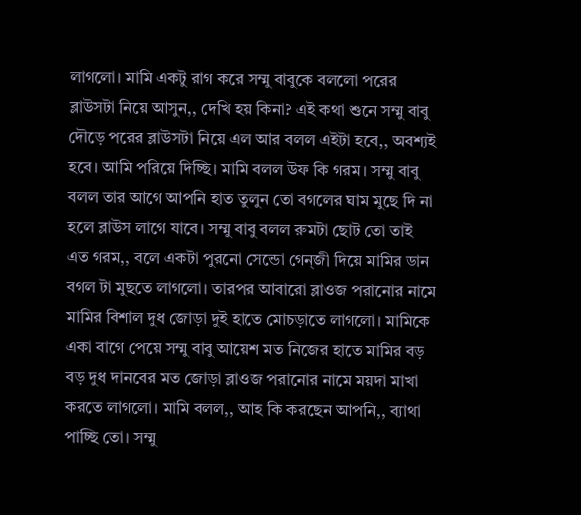লাগলো। মামি একটু রাগ করে সম্মু বাবুকে বললো পরের ব্লাউসটা নিয়ে আসুন,, দেখি হয় কিনা? এই কথা শুনে সম্মু বাবু দৌড়ে পরের ব্লাউসটা নিয়ে এল আর বলল এইটা হবে,, অবশ্যই হবে। আমি পরিয়ে দিচ্ছি। মামি বলল উফ কি গরম। সম্মু বাবু বলল তার আগে আপনি হাত তুলুন তো বগলের ঘাম মুছে দি না হলে ব্লাউস লাগে যাবে। সম্মু বাবু বলল রুমটা ছোট তো তাই এত গরম,, বলে একটা পুরনো সেন্ডো গেন্জী দিয়ে মামির ডান বগল টা মুছতে লাগলো। তারপর আবারো ব্লাওজ পরানোর নামে মামির বিশাল দুধ জোড়া দুই হাতে মোচড়াতে লাগলো। মামিকে একা বাগে পেয়ে সম্মু বাবু আয়েশ মত নিজের হাতে মামির বড় বড় দুধ দানবের মত জোড়া ব্লাওজ পরানোর নামে ময়দা মাখা করতে লাগলো। মামি বলল,, আহ কি করছেন আপনি,, ব্যাথা পাচ্ছি তো। সম্মু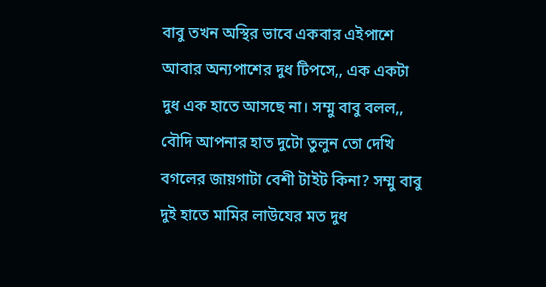বাবু তখন অস্থির ভাবে একবার এইপাশে আবার অন্যপাশের দুধ টিপসে,, এক একটা দুধ এক হাতে আসছে না। সম্মু বাবু বলল,, বৌদি আপনার হাত দুটো তুলুন তো দেখি বগলের জায়গাটা বেশী টাইট কিনা? সম্মু বাবু দুই হাতে মামির লাউযের মত দুধ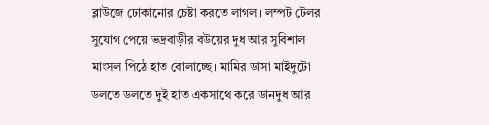ব্লাউজে ঢোকানোর চেষ্টা করতে লাগল। লম্পট টেলর সুযোগ পেয়ে ভদ্রবাড়ীর বউয়ের দুধ আর সুবিশাল মাংসল পিঠে হাত বোলাচ্ছে। মামির ডাসা মাইদুটো ডলতে ডলতে দুই হাত একসাথে করে ডানদুধ আর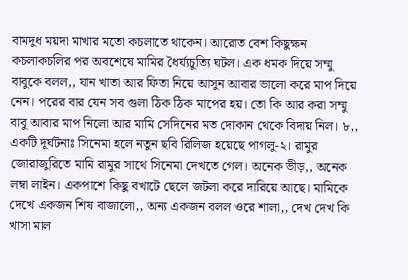বামদুধ ময়দা মাখার মতো কচলাতে থাকেন। আরোত বেশ কিছুক্ষন কচলাকচলির পর অবশেষে মামির ধৈর্য্যচুত্যি ঘটল। এক ধমক দিয়ে সম্মু বাবুকে বলল,, যান খাতা আর ফিতা নিয়ে আসুন আবার ভালো করে মাপ দিয়ে নেন। পরের বার যেন সব গুলা ঠিক ঠিক মাপের হয়। তো কি আর করা সম্মু বাবু আবার মাপ নিলো আর মামি সেদিনের মত দোকান থেকে বিদায় নিল। ৮,, একটি দূর্ঘটনাঃ সিনেমা হলে নতুন ছবি রিলিজ হয়েছে পাগলু-২। রামুর জোরাজুরিতে মামি রামুর সাথে সিনেমা দেখতে গেল। অনেক ভীড়,, অনেক লম্বা লাইন। একপাশে কিছু বখাটে ছেলে জটলা করে দারিয়ে আছে। মামিকে দেখে একজন শিষ বাজালো,, অন্য একজন বলল ওরে শালা,, দেখ দেখ কি খাসা মাল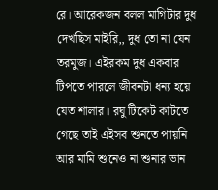রে। আরেকজন বলল মাগিটার দুধ দেখছিস মাইরি,, দুধ তো না যেন তরমুজ। এইরকম দুধ একবার টিপতে পারলে জীবনটা ধন্য হয়ে যেত শালার। রঘু টিকেট কাটতে গেছে তাই এইসব শুনতে পায়নি আর মামি শুনেও না শুনার ভান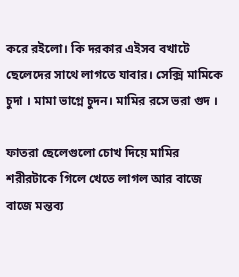করে রইলো। কি দরকার এইসব বখাটে ছেলেদের সাথে লাগতে যাবার। সেক্সি মামিকে চুদা । মামা ভাগ্নে চুদন। মামির রসে ভরা গুদ ।

ফাতরা ছেলেগুলো চোখ দিয়ে মামির শরীরটাকে গিলে খেতে লাগল আর বাজে বাজে মন্তব্য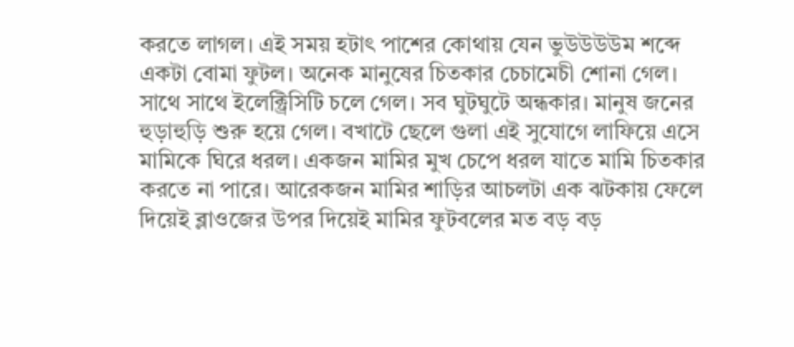করতে লাগল। এই সময় হটাৎ পাশের কোথায় যেন ভুউউউউম শব্দে একটা বোমা ফুটল। অনেক মানুষের চিতকার চেচামেচী শোনা গেল। সাথে সাথে ইলেক্ট্রিসিটি চলে গেল। সব ঘুটঘুটে অন্ধকার। মানুষ জনের হুড়াহুড়ি শুরু হয়ে গেল। বখাটে ছেলে গুলা এই সুযোগে লাফিয়ে এসে মামিকে ঘিরে ধরল। একজন মামির মুখ চেপে ধরল যাতে মামি চিতকার করতে না পারে। আরেকজন মামির শাড়ির আচলটা এক ঝটকায় ফেলে দিয়েই ব্লাওজের উপর দিয়েই মামির ফুটবলের মত বড় বড়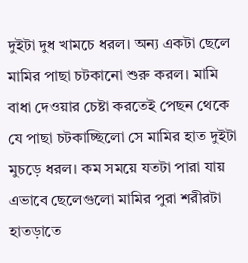দুইটা দুধ খামচে ধরল। অন্য একটা ছেলে মামির পাছা চটকানো শুরু করল। মামি বাধা দেওয়ার চেষ্টা করতেই পেছন থেকে যে পাছা চটকাচ্ছিলো সে মামির হাত দুইটা মুচড়ে ধরল। কম সময়ে যতটা পারা যায় এভাবে ছেলেগুলো মামির পুরা শরীরটা হাতড়াতে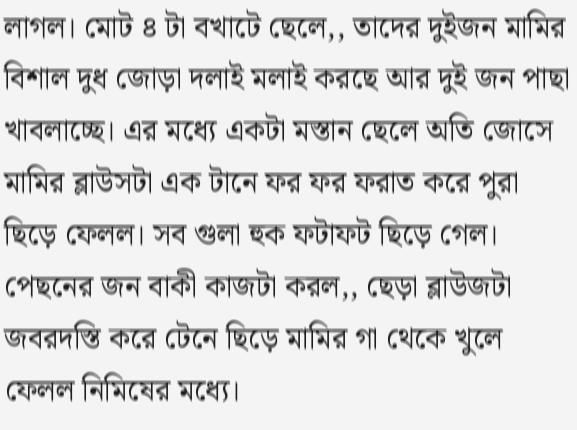লাগল। মোট ৪ টা বখাটে ছেলে,, তাদের দুইজন মামির বিশাল দুধ জোড়া দলাই মলাই করছে আর দুই জন পাছা খাবলাচ্ছে। এর মধ্যে একটা মস্তান ছেলে অতি জোসে মামির ব্লাউসটা এক টানে ফর ফর ফরাত করে পুরা ছিড়ে ফেলল। সব গুলা হুক ফটাফট ছিড়ে গেল। পেছনের জন বাকী কাজটা করল,, ছেড়া ব্লাউজটা জবরদস্তি করে টেনে ছিড়ে মামির গা থেকে খুলে ফেলল নিমিষের মধ্যে।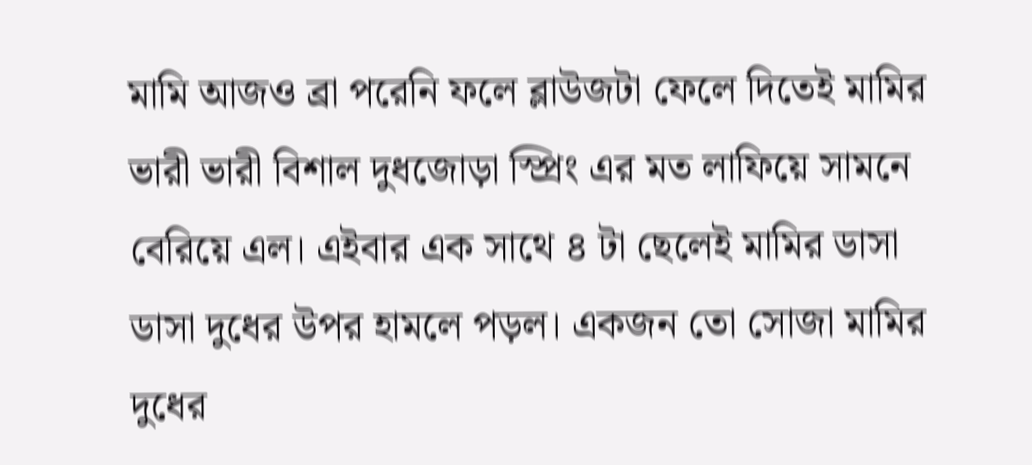মামি আজও ব্রা পরেনি ফলে ব্লাউজটা ফেলে দিতেই মামির ভারী ভারী বিশাল দুধজোড়া স্প্রিং এর মত লাফিয়ে সামনে বেরিয়ে এল। এইবার এক সাথে ৪ টা ছেলেই মামির ডাসা ডাসা দুধের উপর হামলে পড়ল। একজন তো সোজা মামির দুধের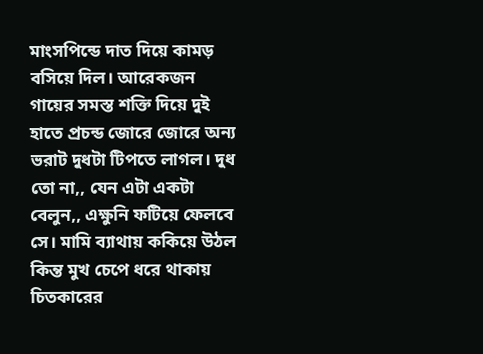মাংসপিন্ডে দাত দিয়ে কামড় বসিয়ে দিল। আরেকজন গায়ের সমস্ত শক্তি দিয়ে দুই হাতে প্রচন্ড জোরে জোরে অন্য ভরাট দুধটা টিপতে লাগল। দুধ তো না,, যেন এটা একটা বেলুন,, এক্ষুনি ফটিয়ে ফেলবে সে। মামি ব্যাথায় ককিয়ে উঠল কিন্ত মুখ চেপে ধরে থাকায় চিতকারের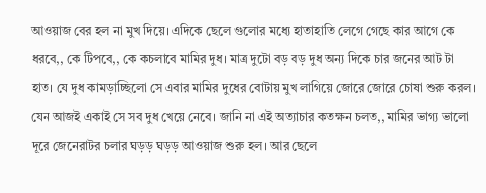আওয়াজ বের হল না মুখ দিয়ে। এদিকে ছেলে গুলোর মধ্যে হাতাহাতি লেগে গেছে কার আগে কে ধরবে,, কে টিপবে,, কে কচলাবে মামির দুধ। মাত্র দুটো বড় বড় দুধ অন্য দিকে চার জনের আট টা হাত। যে দুধ কামড়াচ্ছিলো সে এবার মামির দুধের বোটায় মুখ লাগিয়ে জোরে জোরে চোষা শুরু করল। যেন আজই একাই সে সব দুধ খেয়ে নেবে। জানি না এই অত্যাচার কতক্ষন চলত,, মামির ভাগ্য ভালো দূরে জেনেরাটর চলার ঘড়ড় ঘড়ড় আওয়াজ শুরু হল। আর ছেলে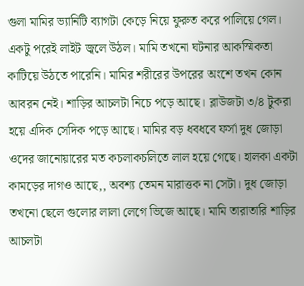গুলা মামির ভ্যানিটি ব্যাগটা কেড়ে নিয়ে ফুরুত করে পালিয়ে গেল। একটু পরেই লাইট জ্বলে উঠল। মামি তখনো ঘটনার আকস্মিকতা কাটিয়ে উঠতে পারেনি। মামির শরীরের উপরের অংশে তখন কোন আবরন নেই। শাড়ির আচলটা নিচে পড়ে আছে। ব্লাউজটা ৩/৪ টুকরা হয়ে এদিক সেদিক পড়ে আছে। মামির বড় ধবধবে ফর্সা দুধ জোড়া ওদের জানোয়ারের মত কচলাকচলিতে লাল হয়ে গেছে। হালকা একটা কামড়ের দাগও আছে,, অবশ্য তেমন মারাত্তক না সেটা। দুধ জোড়া তখনো ছেলে গুলোর লালা লেগে ভিজে আছে। মামি তারাতারি শাড়ির আচলটা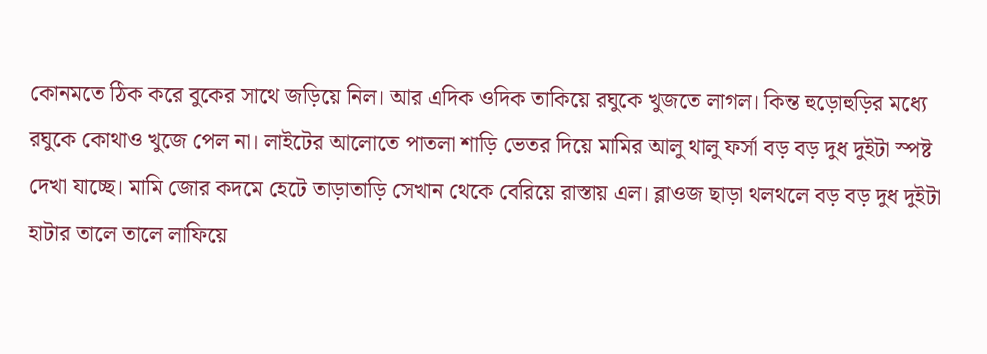কোনমতে ঠিক করে বুকের সাথে জড়িয়ে নিল। আর এদিক ওদিক তাকিয়ে রঘুকে খুজতে লাগল। কিন্ত হুড়োহুড়ির মধ্যে রঘুকে কোথাও খুজে পেল না। লাইটের আলোতে পাতলা শাড়ি ভেতর দিয়ে মামির আলু থালু ফর্সা বড় বড় দুধ দুইটা স্পষ্ট দেখা যাচ্ছে। মামি জোর কদমে হেটে তাড়াতাড়ি সেখান থেকে বেরিয়ে রাস্তায় এল। ব্লাওজ ছাড়া থলথলে বড় বড় দুধ দুইটা হাটার তালে তালে লাফিয়ে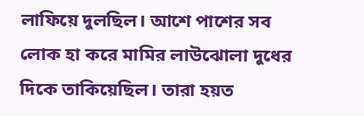লাফিয়ে দুলছিল। আশে পাশের সব লোক হা করে মামির লাউঝোলা দুধের দিকে তাকিয়েছিল। তারা হয়ত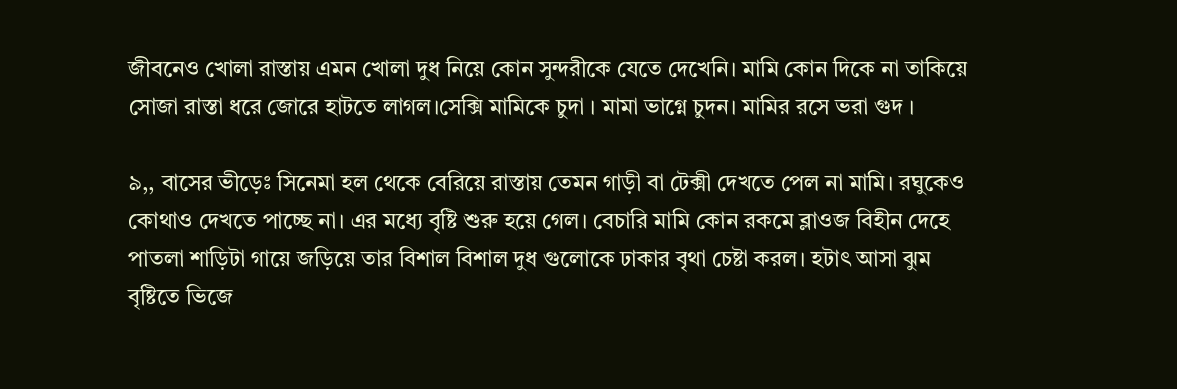জীবনেও খোলা রাস্তায় এমন খোলা দুধ নিয়ে কোন সুন্দরীকে যেতে দেখেনি। মামি কোন দিকে না তাকিয়ে সোজা রাস্তা ধরে জোরে হাটতে লাগল।সেক্সি মামিকে চুদা । মামা ভাগ্নে চুদন। মামির রসে ভরা গুদ ।

৯,, বাসের ভীড়েঃ সিনেমা হল থেকে বেরিয়ে রাস্তায় তেমন গাড়ী বা টেক্সী দেখতে পেল না মামি। রঘুকেও কোথাও দেখতে পাচ্ছে না। এর মধ্যে বৃষ্টি শুরু হয়ে গেল। বেচারি মামি কোন রকমে ব্লাওজ বিহীন দেহে পাতলা শাড়িটা গায়ে জড়িয়ে তার বিশাল বিশাল দুধ গুলোকে ঢাকার বৃথা চেষ্টা করল। হটাৎ আসা ঝুম বৃষ্টিতে ভিজে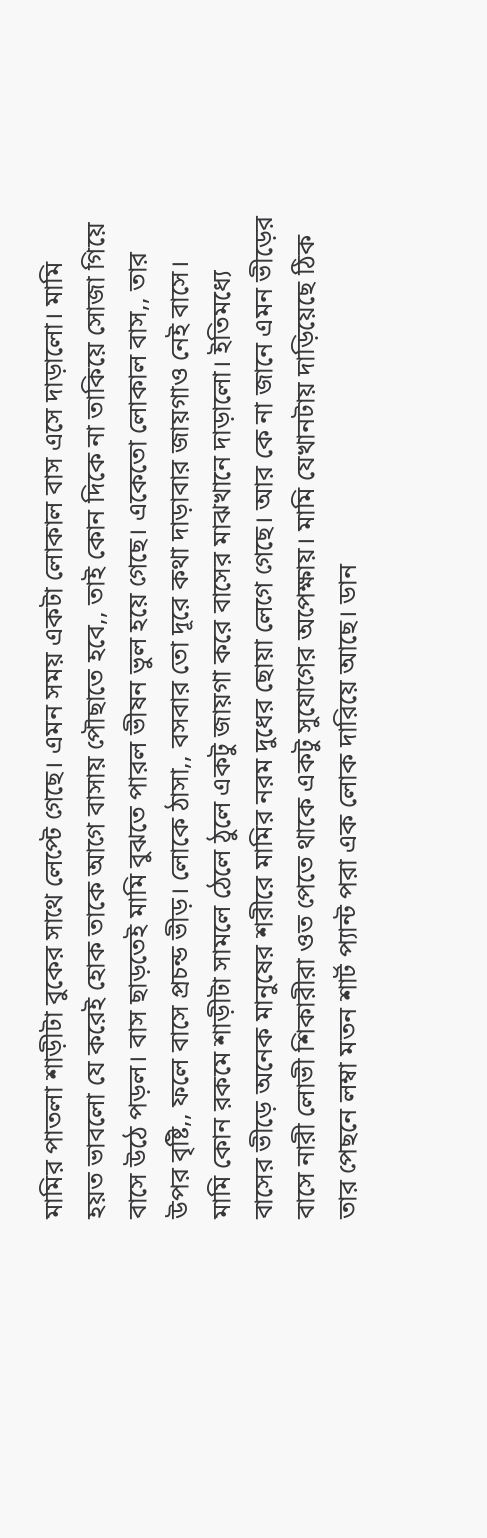মামির পাতলা শাড়ীটা বুকের সাথে লেপ্টে গেছে। এমন সময় একটা লোকাল বাস এসে দাড়ালো। মামি হয়ত ভাবলো যে করেই হোক তাকে আগে বাসায় পৌছাতে হবে,, তাই কোন দিকে না তাকিয়ে সোজা গিয়ে বাসে উঠে পড়ল। বাস ছাড়তেই মামি বুঝতে পারল ভীষন ভুল হয়ে গেছে। একেতো লোকাল বাস,, তার উপর বৃষ্টি,, ফলে বাসে প্রচন্ড ভীড়। লোকে ঠাসা,, বসবার তো দূরে কথা দাড়াবার জায়গাও নেই বাসে। মামি কোন রকমে শাড়ীটা সামলে ঠেলে ঠুলে একটু জায়গা করে বাসের মাঝখানে দাড়ালো। ইতিমধ্যে বাসের ভীড়ে অনেক মানুষের শরীরে মামির নরম দুধের ছোয়া লেগে গেছে। আর কে না জানে এমন ভীড়ের বাসে নারী লোভী শিকারীরা ওত পেতে থাকে একটু সুযোগের অপেক্ষায়। মামি যেখানটায় দাড়িয়েছে ঠিক তার পেছনে লম্বা মতন শার্ট প্যান্ট পরা এক লোক দারিয়ে আছে। ডান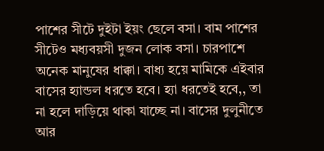পাশের সীটে দুইটা ইয়ং ছেলে বসা। বাম পাশের সীটেও মধ্যবয়সী দুজন লোক বসা। চারপাশে অনেক মানুষের ধাক্কা। বাধ্য হয়ে মামিকে এইবার বাসের হ্যান্ডল ধরতে হবে। হ্যা ধরতেই হবে,, তা না হলে দাড়িয়ে থাকা যাচ্ছে না। বাসের দুলুনীতে আর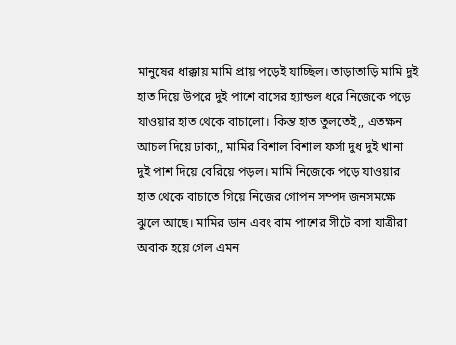মানুষের ধাক্কায় মামি প্রায় পড়েই যাচ্ছিল। তাড়াতাড়ি মামি দুই হাত দিয়ে উপরে দুই পাশে বাসের হ্যান্ডল ধরে নিজেকে পড়ে যাওয়ার হাত থেকে বাচালো। কিন্ত হাত তুলতেই,, এতক্ষন আচল দিয়ে ঢাকা,, মামির বিশাল বিশাল ফর্সা দুধ দুই খানা দুই পাশ দিয়ে বেরিয়ে পড়ল। মামি নিজেকে পড়ে যাওয়ার হাত থেকে বাচাতে গিয়ে নিজের গোপন সম্পদ জনসমক্ষে ঝুলে আছে। মামির ডান এবং বাম পাশের সীটে বসা যাত্রীরা অবাক হয়ে গেল এমন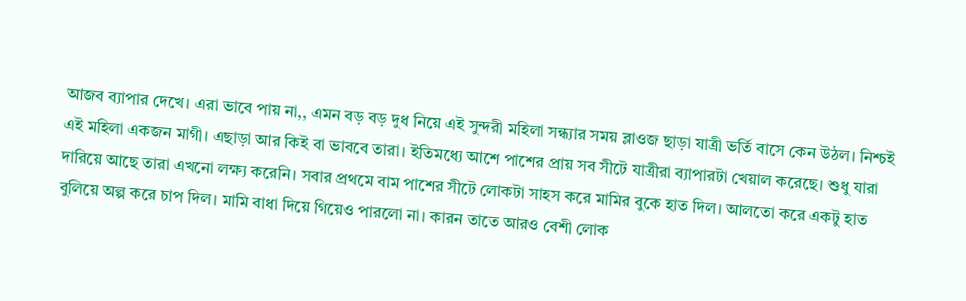আজব ব্যাপার দেখে। এরা ভাবে পায় না,, এমন বড় বড় দুধ নিয়ে এই সুন্দরী মহিলা সন্ধ্যার সময় ব্লাওজ ছাড়া যাত্রী ভর্তি বাসে কেন উঠল। নিশ্চই এই মহিলা একজন মাগী। এছাড়া আর কিই বা ভাববে তারা। ইতিমধ্যে আশে পাশের প্রায় সব সীটে যাত্রীরা ব্যাপারটা খেয়াল করেছে। শুধু যারা দারিয়ে আছে তারা এখনো লক্ষ্য করেনি। সবার প্রথমে বাম পাশের সীটে লোকটা সাহস করে মামির বুকে হাত দিল। আলতো করে একটু হাত বুলিয়ে অল্প করে চাপ দিল। মামি বাধা দিয়ে গিয়েও পারলো না। কারন তাতে আরও বেশী লোক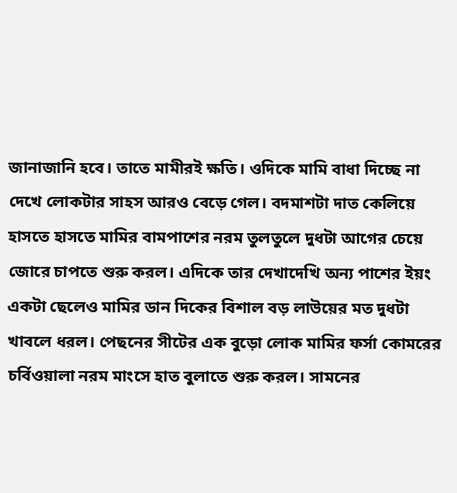জানাজানি হবে। তাতে মামীরই ক্ষতি। ওদিকে মামি বাধা দিচ্ছে না দেখে লোকটার সাহস আরও বেড়ে গেল। বদমাশটা দাত কেলিয়ে হাসতে হাসতে মামির বামপাশের নরম তুলতুলে দুধটা আগের চেয়ে জোরে চাপতে শুরু করল। এদিকে তার দেখাদেখি অন্য পাশের ইয়ং একটা ছেলেও মামির ডান দিকের বিশাল বড় লাউয়ের মত দুধটা খাবলে ধরল। পেছনের সীটের এক বুড়ো লোক মামির ফর্সা কোমরের চর্বিওয়ালা নরম মাংসে হাত বুলাতে শুরু করল। সামনের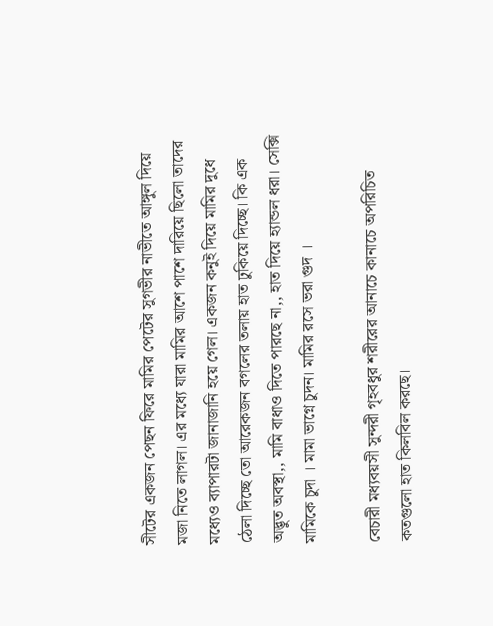সীটের একজন পেছন ফিরে মামির পেটের সুগভীর নাভীতে আঙ্গুল দিয়ে মজা নিতে লাগল। এর মধ্যে যারা মামির আশে পাশে দারিয়ে ছিলো তাদের মধ্যেও ব্যাপারটা জানাজানি হয়ে গেল। একজন কনুই দিয়ে মামির দুধে ঠেলা দিচ্ছে তো আরেকজন বগলের তলায় হাত ঢুকিয়ে দিচ্ছে। কি এক অদ্ভুত অবস্থা,, মামি বাধাও দিতে পারছে না,, হাত দিয়ে হ্যান্ডল ধরা। সেক্সি মামিকে চুদা । মামা ভাগ্নে চুদন। মামির রসে ভরা গুদ ।

বেচারী মধ্যবয়সী সুন্দরী গৃহবধুর শরীরের আনাচে কানাচে অপরিচিত কতগুলো হাত কিলবিল করছে।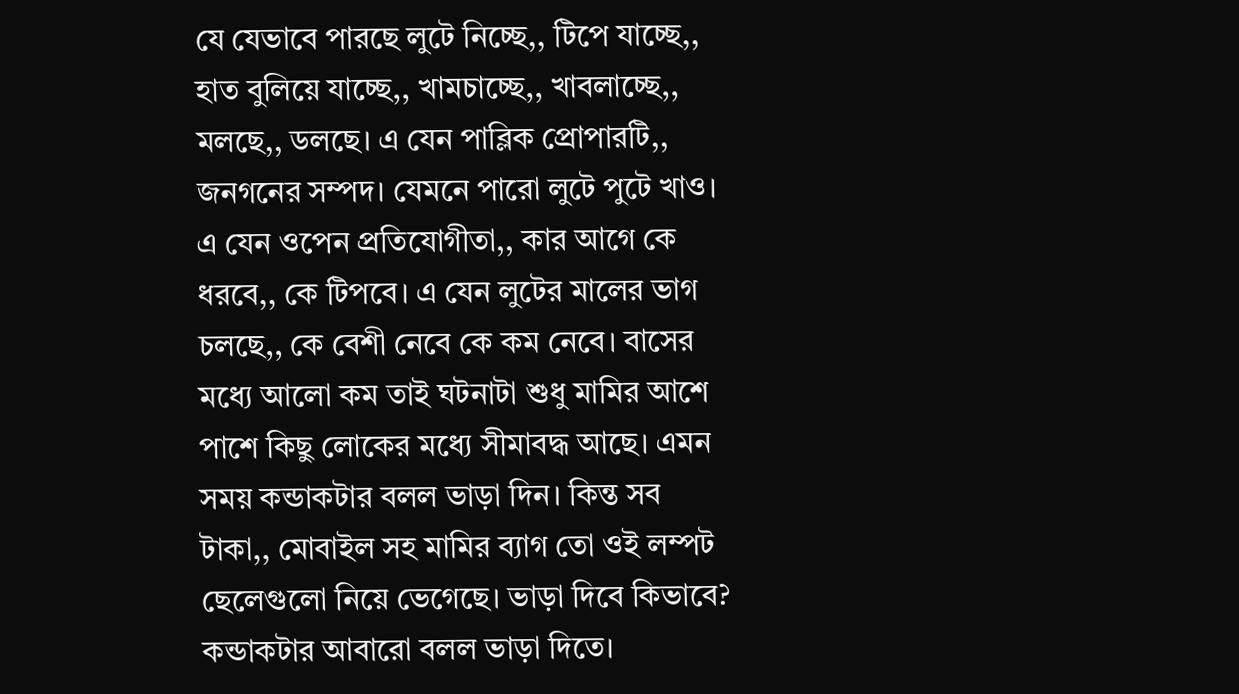যে যেভাবে পারছে লুটে নিচ্ছে,, টিপে যাচ্ছে,, হাত বুলিয়ে যাচ্ছে,, খামচাচ্ছে,, খাবলাচ্ছে,, মলছে,, ডলছে। এ যেন পাব্লিক প্রোপারটি,, জনগনের সম্পদ। যেমনে পারো লুটে পুটে খাও। এ যেন ওপেন প্রতিযোগীতা,, কার আগে কে ধরবে,, কে টিপবে। এ যেন লুটের মালের ভাগ চলছে,, কে বেশী নেবে কে কম নেবে। বাসের মধ্যে আলো কম তাই ঘটনাটা শুধু মামির আশে পাশে কিছু লোকের মধ্যে সীমাবদ্ধ আছে। এমন সময় কন্ডাকটার বলল ভাড়া দিন। কিন্ত সব টাকা,, মোবাইল সহ মামির ব্যাগ তো ওই লম্পট ছেলেগুলো নিয়ে ভেগেছে। ভাড়া দিবে কিভাবে? কন্ডাকটার আবারো বলল ভাড়া দিতে।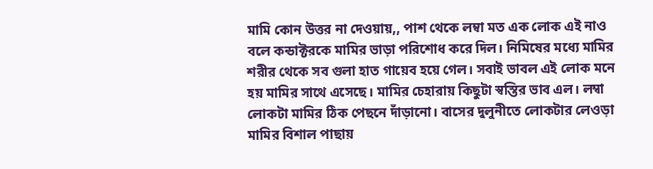মামি কোন উত্তর না দেওয়ায়,, পাশ থেকে লম্বা মত এক লোক এই নাও বলে কন্ডাক্টরকে মামির ভাড়া পরিশোধ করে দিল। নিমিষের মধ্যে মামির শরীর থেকে সব গুলা হাত গায়েব হয়ে গেল। সবাই ভাবল এই লোক মনে হয় মামির সাথে এসেছে। মামির চেহারায় কিছুটা স্বস্তির ভাব এল। লম্বা লোকটা মামির ঠিক পেছনে দাঁড়ানো। বাসের দুলুনীতে লোকটার লেওড়া মামির বিশাল পাছায়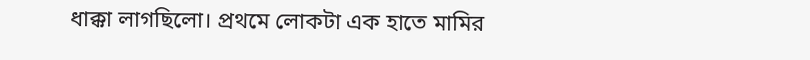ধাক্কা লাগছিলো। প্রথমে লোকটা এক হাতে মামির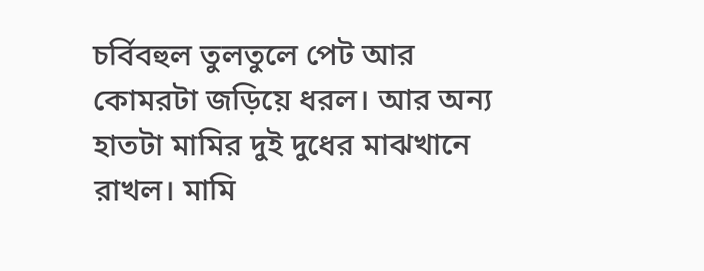চর্বিবহুল তুলতুলে পেট আর কোমরটা জড়িয়ে ধরল। আর অন্য হাতটা মামির দুই দুধের মাঝখানে রাখল। মামি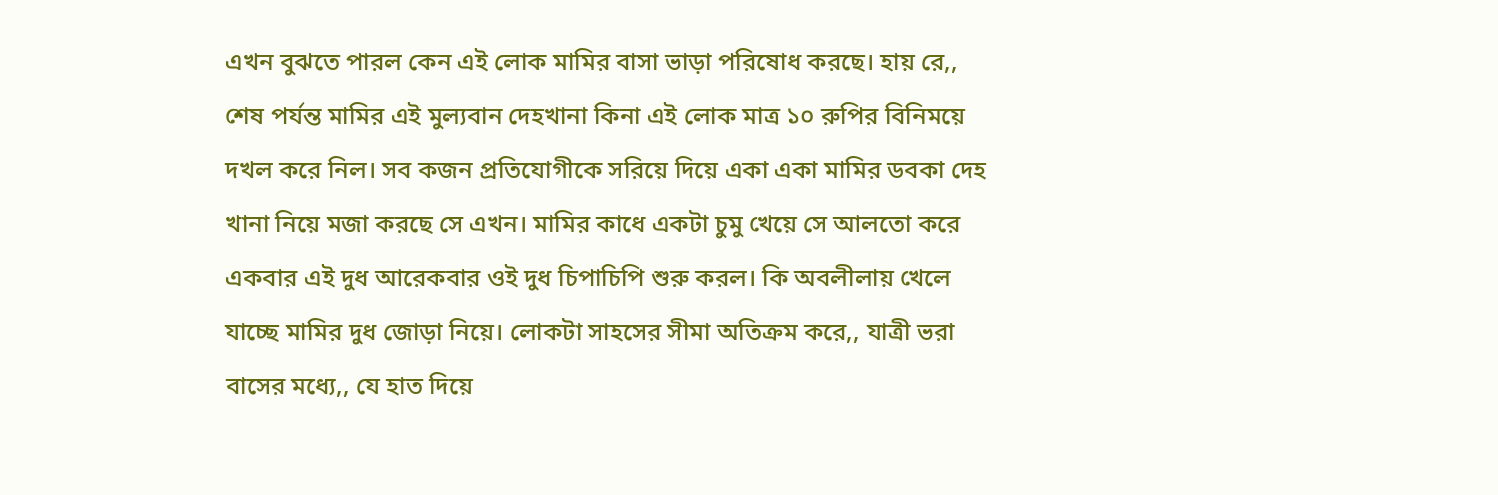এখন বুঝতে পারল কেন এই লোক মামির বাসা ভাড়া পরিষোধ করছে। হায় রে,, শেষ পর্যন্ত মামির এই মুল্যবান দেহখানা কিনা এই লোক মাত্র ১০ রুপির বিনিময়ে দখল করে নিল। সব কজন প্রতিযোগীকে সরিয়ে দিয়ে একা একা মামির ডবকা দেহ খানা নিয়ে মজা করছে সে এখন। মামির কাধে একটা চুমু খেয়ে সে আলতো করে একবার এই দুধ আরেকবার ওই দুধ চিপাচিপি শুরু করল। কি অবলীলায় খেলে যাচ্ছে মামির দুধ জোড়া নিয়ে। লোকটা সাহসের সীমা অতিক্রম করে,, যাত্রী ভরা বাসের মধ্যে,, যে হাত দিয়ে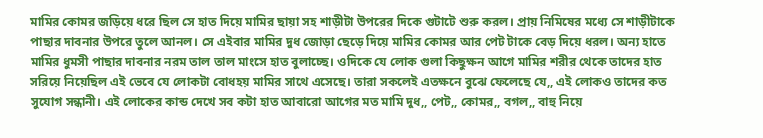মামির কোমর জড়িয়ে ধরে ছিল সে হাত দিয়ে মামির ছায়া সহ শাড়ীটা উপরের দিকে গুটাটে শুরু করল। প্রায় নিমিষের মধ্যে সে শাড়ীটাকে পাছার দাবনার উপরে তুলে আনল। সে এইবার মামির দুধ জোড়া ছেড়ে দিয়ে মামির কোমর আর পেট টাকে বেড় দিয়ে ধরল। অন্য হাতে মামির ধুমসী পাছার দাবনার নরম তাল তাল মাংসে হাত বুলাচ্ছে। ওদিকে যে লোক গুলা কিছুক্ষন আগে মামির শরীর থেকে তাদের হাত সরিয়ে নিয়েছিল এই ভেবে যে লোকটা বোধহয় মামির সাথে এসেছে। তারা সকলেই এতক্ষনে বুঝে ফেলেছে যে,, এই লোকও তাদের কত সুযোগ সন্ধানী। এই লোকের কান্ড দেখে সব কটা হাত আবারো আগের মত মামি দুধ,, পেট,, কোমর,, বগল,, বাহু নিয়ে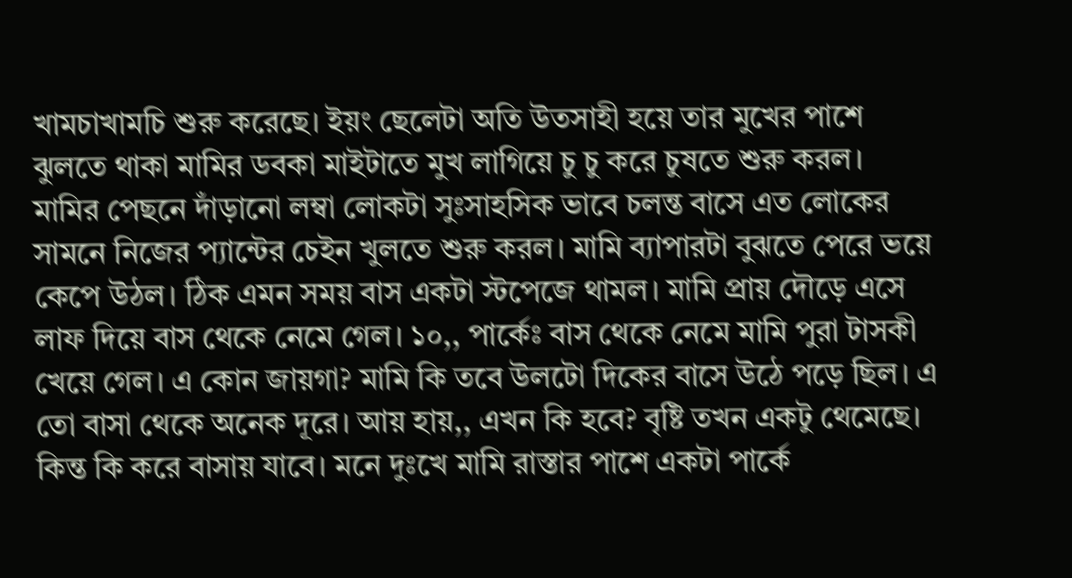খামচাখামচি শুরু করেছে। ইয়ং ছেলেটা অতি উতসাহী হয়ে তার মুখের পাশে ঝুলতে থাকা মামির ডবকা মাইটাতে মুখ লাগিয়ে চু চু করে চুষতে শুরু করল। মামির পেছনে দাঁড়ানো লম্বা লোকটা সুঃসাহসিক ভাবে চলন্ত বাসে এত লোকের সামনে নিজের প্যান্টের চেইন খুলতে শুরু করল। মামি ব্যাপারটা বুঝতে পেরে ভয়ে কেপে উঠল। ঠিক এমন সময় বাস একটা স্টপেজে থামল। মামি প্রায় দৌড়ে এসে লাফ দিয়ে বাস থেকে নেমে গেল। ১০,, পার্কেঃ বাস থেকে নেমে মামি পুরা টাসকী খেয়ে গেল। এ কোন জায়গা? মামি কি তবে উলটো দিকের বাসে উঠে পড়ে ছিল। এ তো বাসা থেকে অনেক দূরে। আয় হায়,, এখন কি হবে? বৃষ্টি তখন একটু থেমেছে। কিন্ত কি করে বাসায় যাবে। মনে দুঃখে মামি রাস্তার পাশে একটা পার্কে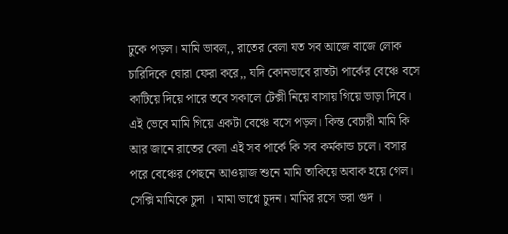ঢুকে পড়ল। মামি ভাবল,, রাতের বেলা যত সব আজে বাজে লোক চারিদিকে ঘোরা ফেরা করে,, যদি কোনভাবে রাতটা পার্কের বেঞ্চে বসে কাটিয়ে দিয়ে পারে তবে সকালে টেক্সী নিয়ে বাসায় গিয়ে ভাড়া দিবে। এই ভেবে মামি গিয়ে একটা বেঞ্চে বসে পড়ল। কিন্ত বেচারী মামি কি আর জানে রাতের বেলা এই সব পার্কে কি সব কর্মকান্ড চলে। বসার পরে বেঞ্চের পেছনে আওয়াজ শুনে মামি তাকিয়ে অবাক হয়ে গেল। সেক্সি মামিকে চুদা । মামা ভাগ্নে চুদন। মামির রসে ভরা গুদ ।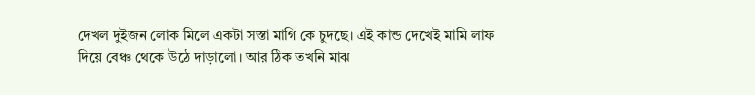দেখল দুইজন লোক মিলে একটা সস্তা মাগি কে চুদছে। এই কান্ড দেখেই মামি লাফ দিয়ে বেঞ্চ থেকে উঠে দাড়ালো। আর ঠিক তখনি মাঝ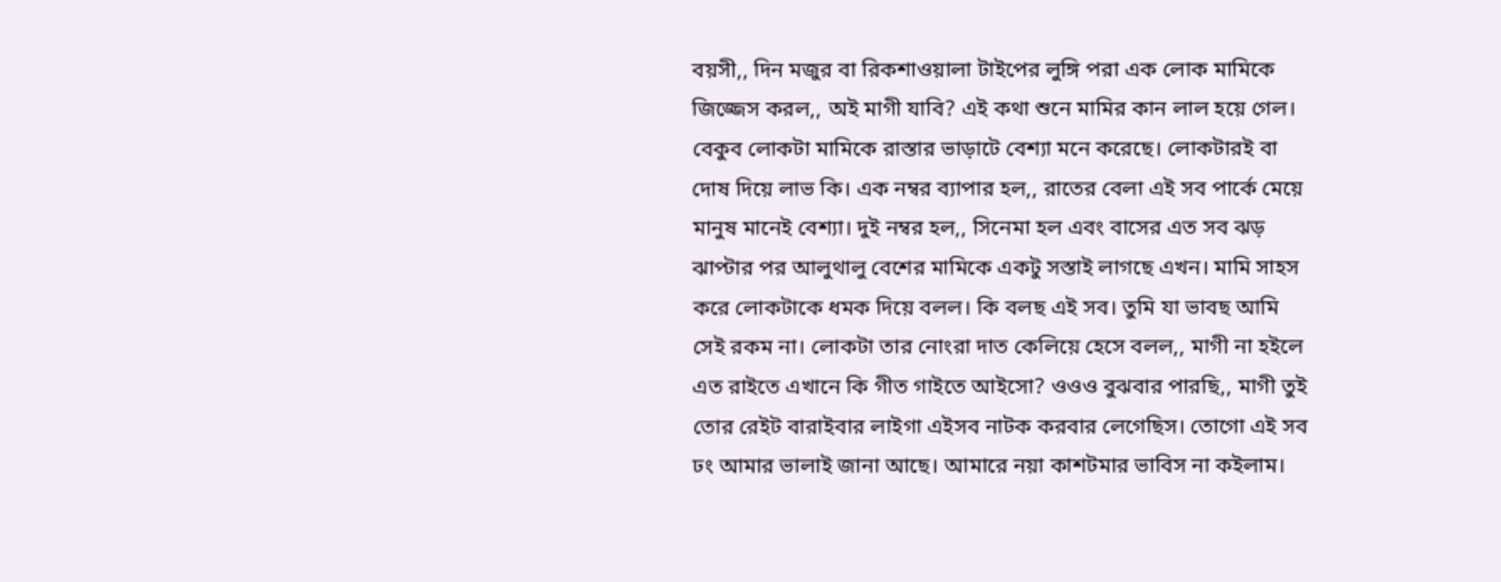বয়সী,, দিন মজুর বা রিকশাওয়ালা টাইপের লুঙ্গি পরা এক লোক মামিকে জিজ্জেস করল,, অই মাগী যাবি? এই কথা শুনে মামির কান লাল হয়ে গেল। বেকুব লোকটা মামিকে রাস্তার ভাড়াটে বেশ্যা মনে করেছে। লোকটারই বা দোষ দিয়ে লাভ কি। এক নম্বর ব্যাপার হল,, রাতের বেলা এই সব পার্কে মেয়ে মানুষ মানেই বেশ্যা। দুই নম্বর হল,, সিনেমা হল এবং বাসের এত সব ঝড় ঝাপ্টার পর আলুথালু বেশের মামিকে একটু সস্তাই লাগছে এখন। মামি সাহস করে লোকটাকে ধমক দিয়ে বলল। কি বলছ এই সব। তুমি যা ভাবছ আমি সেই রকম না। লোকটা তার নোংরা দাত কেলিয়ে হেসে বলল,, মাগী না হইলে এত রাইতে এখানে কি গীত গাইতে আইসো? ওওও বুঝবার পারছি,, মাগী তুই তোর রেইট বারাইবার লাইগা এইসব নাটক করবার লেগেছিস। তোগো এই সব ঢং আমার ভালাই জানা আছে। আমারে নয়া কাশটমার ভাবিস না কইলাম।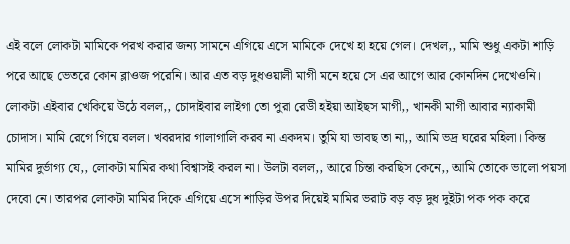এই বলে লোকটা মামিকে পরখ করার জন্য সামনে এগিয়ে এসে মামিকে দেখে হা হয়ে গেল। দেখল,, মামি শুধু একটা শাড়ি পরে আছে ভেতরে কোন ব্লাওজ পরেনি। আর এত বড় দুধওয়ালী মাগী মনে হয়ে সে এর আগে আর কোনদিন দেখেওনি। লোকটা এইবার খেকিয়ে উঠে বলল,, চোদাইবার লাইগা তো পুরা রেডী হইয়া আইছস মাগী,, খানকী মাগী আবার ন্যাকামী চোদাস। মামি রেগে গিয়ে বলল। খবরদার গালাগালি করব না একদম। তুমি যা ভাবছ তা না,, আমি ভদ্র ঘরের মহিলা। কিন্ত মামির দুর্ভাগ্য যে,, লোকটা মামির কথা বিশ্বাসই করল না। উলটা বলল,, আরে চিন্তা করছিস কেনে,, আমি তোকে ভালো পয়সা দেবো নে। তারপর লোকটা মামির দিকে এগিয়ে এসে শাড়ির উপর দিয়েই মামির ভরাট বড় বড় দুধ দুইটা পক পক করে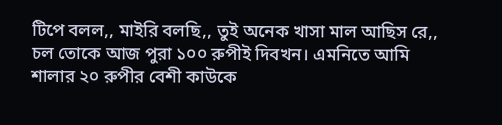টিপে বলল,, মাইরি বলছি,, তুই অনেক খাসা মাল আছিস রে,, চল তোকে আজ পুরা ১০০ রুপীই দিবখন। এমনিতে আমি শালার ২০ রুপীর বেশী কাউকে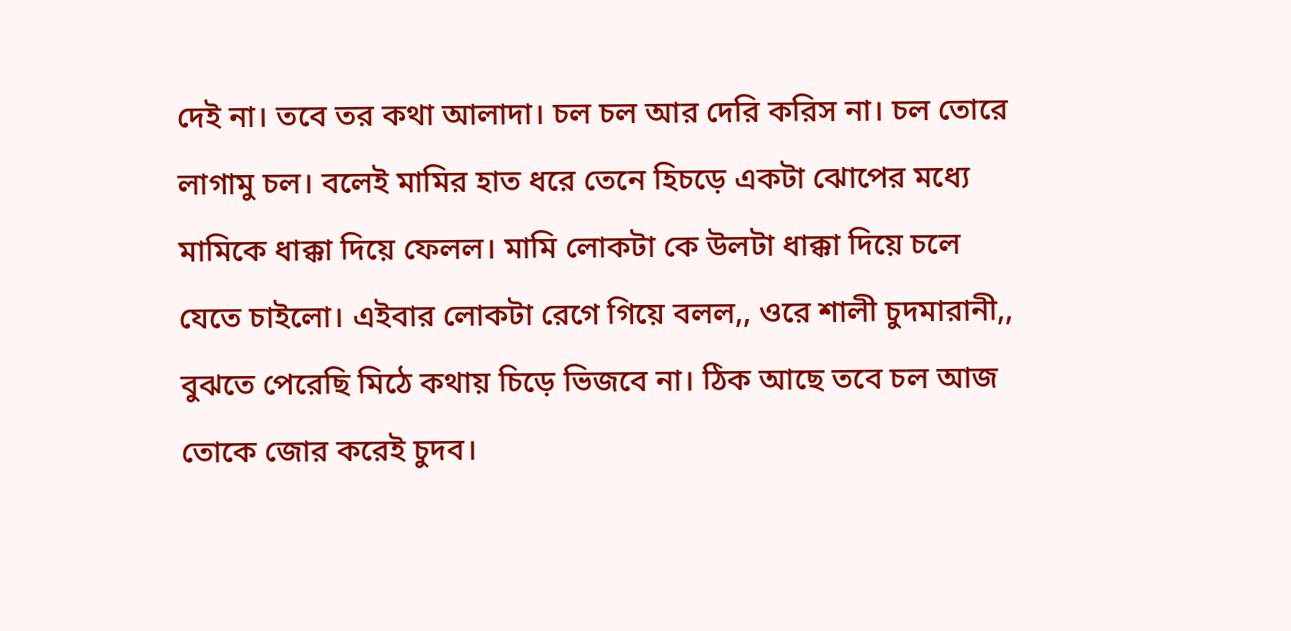দেই না। তবে তর কথা আলাদা। চল চল আর দেরি করিস না। চল তোরে লাগামু চল। বলেই মামির হাত ধরে তেনে হিচড়ে একটা ঝোপের মধ্যে মামিকে ধাক্কা দিয়ে ফেলল। মামি লোকটা কে উলটা ধাক্কা দিয়ে চলে যেতে চাইলো। এইবার লোকটা রেগে গিয়ে বলল,, ওরে শালী চুদমারানী,, বুঝতে পেরেছি মিঠে কথায় চিড়ে ভিজবে না। ঠিক আছে তবে চল আজ তোকে জোর করেই চুদব।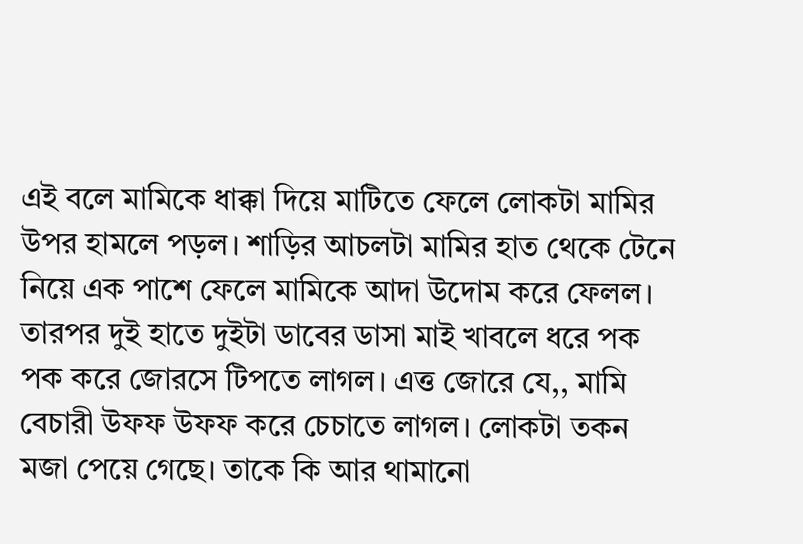এই বলে মামিকে ধাক্কা দিয়ে মাটিতে ফেলে লোকটা মামির উপর হামলে পড়ল। শাড়ির আচলটা মামির হাত থেকে টেনে নিয়ে এক পাশে ফেলে মামিকে আদা উদোম করে ফেলল। তারপর দুই হাতে দুইটা ডাবের ডাসা মাই খাবলে ধরে পক পক করে জোরসে টিপতে লাগল। এত্ত জোরে যে,, মামি বেচারী উফফ উফফ করে চেচাতে লাগল। লোকটা তকন মজা পেয়ে গেছে। তাকে কি আর থামানো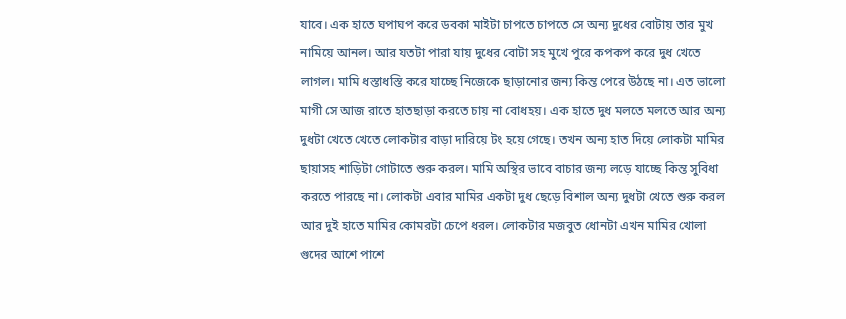যাবে। এক হাতে ঘপাঘপ করে ডবকা মাইটা চাপতে চাপতে সে অন্য দুধের বোটায় তার মুখ নামিয়ে আনল। আর যতটা পারা যায় দুধের বোটা সহ মুখে পুরে কপকপ করে দুধ খেতে লাগল। মামি ধস্তাধস্তি করে যাচ্ছে নিজেকে ছাড়ানোর জন্য কিন্ত পেরে উঠছে না। এত ভালো মাগী সে আজ রাতে হাতছাড়া করতে চায় না বোধহয়। এক হাতে দুধ মলতে মলতে আর অন্য দুধটা খেতে খেতে লোকটার বাড়া দারিয়ে টং হয়ে গেছে। তখন অন্য হাত দিয়ে লোকটা মামির ছায়াসহ শাড়িটা গোটাতে শুরু করল। মামি অস্থির ভাবে বাচার জন্য লড়ে যাচ্ছে কিন্ত সুবিধা করতে পারছে না। লোকটা এবার মামির একটা দুধ ছেড়ে বিশাল অন্য দুধটা খেতে শুরু করল আর দুই হাতে মামির কোমরটা চেপে ধরল। লোকটার মজবুত ধোনটা এখন মামির খোলা গুদের আশে পাশে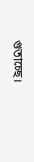গুতাচ্ছে।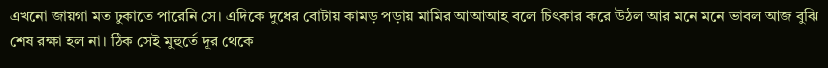এখনো জায়গা মত ঢুকাতে পারেনি সে। এদিকে দুধের বোটায় কামড় পড়ায় মামির আআআহ বলে চিৎকার করে উঠল আর মনে মনে ভাবল আজ বুঝি শেষ রক্ষা হল না। ঠিক সেই মুহুর্তে দূর থেকে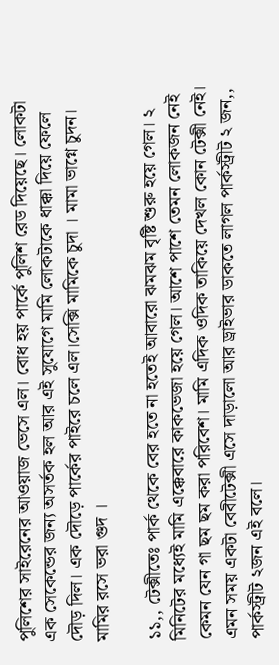পুলিশের সাইরেনের আওয়াজ ভেসে এল। বোধ হয় পার্কে পুলিশ রেড দিয়েছে। লোকটা এক সেকেন্ডের জন্য অসর্তক হল আর এই সুযোগে মামি লোকটাকে ধাক্কা দিয়ে ফেলে দৌড় দিল। এক দৌড়ে পার্কের পাইরে চলে এল।সেক্সি মামিকে চুদা । মামা ভাগ্নে চুদন। মামির রসে ভরা গুদ ।

১১,, টেক্সীতেঃ পার্ক থেকে বের হতে না হতেই আবারো ঝমঝম বৃষ্টি শুরু হয়ে গেল। ২ মিনিটের মধ্যেই মামি এক্কেবারে কাকভেজা হয়ে গেল। আশে পাশে তেমন লোকজন নেই কেমন যেন গা ছম ছম করা পরিবেশ। মামি এদিক ওদিক তাকিয়ে দেখল কোন টেক্সী নেই। এমন সময় একটা বেবীটেক্সী এসে দাড়ালো আর ড্রাইভার ডাকতে লাগল পার্কস্ট্রীট ২ জন,, পার্কস্ট্রীট ২জন এই বলে।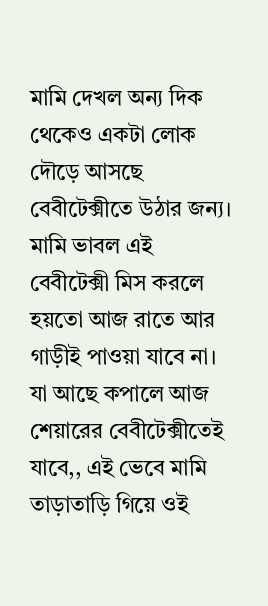মামি দেখল অন্য দিক থেকেও একটা লোক দৌড়ে আসছে বেবীটেক্সীতে উঠার জন্য। মামি ভাবল এই বেবীটেক্সী মিস করলে হয়তো আজ রাতে আর গাড়ীই পাওয়া যাবে না। যা আছে কপালে আজ শেয়ারের বেবীটেক্সীতেই যাবে,, এই ভেবে মামি তাড়াতাড়ি গিয়ে ওই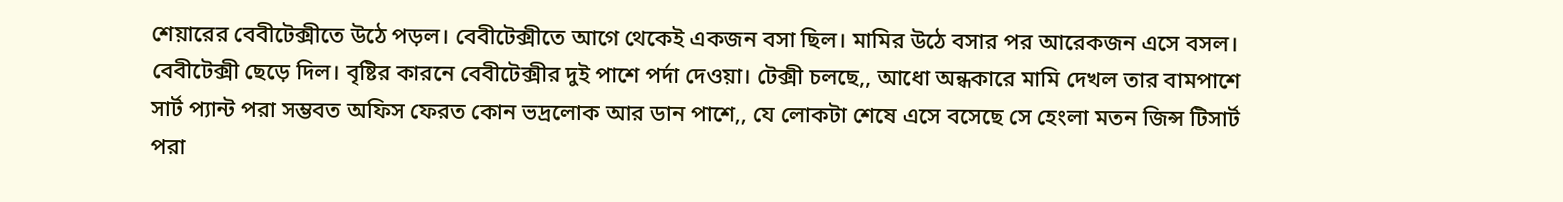শেয়ারের বেবীটেক্সীতে উঠে পড়ল। বেবীটেক্সীতে আগে থেকেই একজন বসা ছিল। মামির উঠে বসার পর আরেকজন এসে বসল। বেবীটেক্সী ছেড়ে দিল। বৃষ্টির কারনে বেবীটেক্সীর দুই পাশে পর্দা দেওয়া। টেক্সী চলছে,, আধো অন্ধকারে মামি দেখল তার বামপাশে সার্ট প্যান্ট পরা সম্ভবত অফিস ফেরত কোন ভদ্রলোক আর ডান পাশে,, যে লোকটা শেষে এসে বসেছে সে হেংলা মতন জিন্স টিসার্ট পরা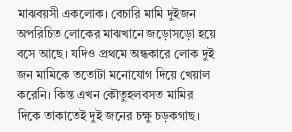মাঝবয়সী একলোক। বেচারি মামি দুইজন অপরিচিত লোকের মাঝখানে জড়োসড়ো হয়ে বসে আছে। যদিও প্রথমে অন্ধকারে লোক দুই জন মামিকে ততোটা মনোযোগ দিয়ে খেয়াল করেনি। কিন্ত এখন কৌতুহলবসত মামির দিকে তাকাতেই দুই জনের চক্ষু চড়কগাছ।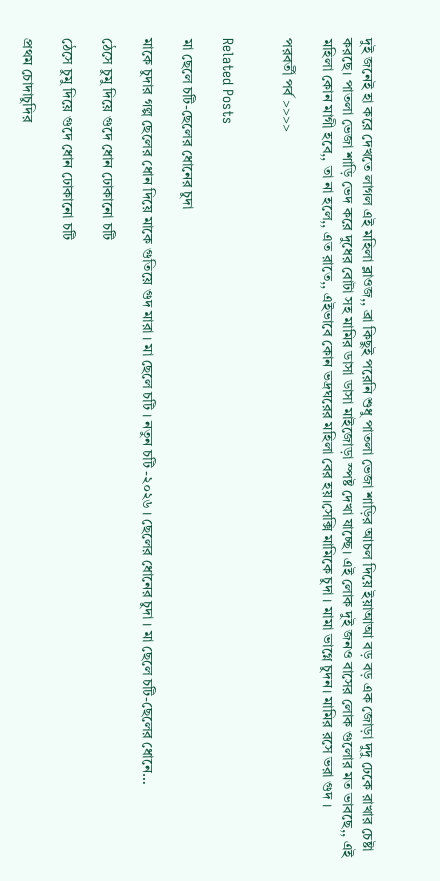দুই জনেই হা করে দেখতে লাগল এই মহিলা ব্লাওজ,, ব্রা কিছুই পরেনি শুধু পাতলা ভেজা শাড়ির আচল দিয়ে ইয়াআআ বড় বড় এক জোড়া দুদু ঢেকে রাখার চেষ্টা করছে। পাতলা ভেজা শাড়ি ভেদ করে দুধের বোটা সহ মামির ডাসা ডাসা মাইজোড়া স্পষ্ট দেখা যাচ্ছে। এই লোক দুই জনও বাসের লোক গুলোর মত ভাবছে,, এই মহিলা কোন মাগী হবে,, তা না হলে,, এত রাতে,, এইভাবে কোন ভদ্রঘরের মহিলা বের হয়।সেক্সি মামিকে চুদা । মামা ভাগ্নে চুদন। মামির রসে ভরা গুদ ।

পরবর্তী পর্ব >>>>


Related Posts

মা ছেলে চটি-ছেলের ধোনের চুদা

মাকে চুদার গল্প ছেলের ধোন দিয়ে মাকে গুতিয়ে গুদ মারা । মা ছেলে চটি । নতুন চটি -২০২৬ । ছেলের ধোনের চুদা । মা ছেলে চটি-ছেলের ধোনে…

ঠেসে চুমু দিয়ে গুদে ধোন ঢোকানো চটি

ঠেসে চুমু দিয়ে গুদে ধোন ঢোকানো চটি

প্রথম চোদাচুদির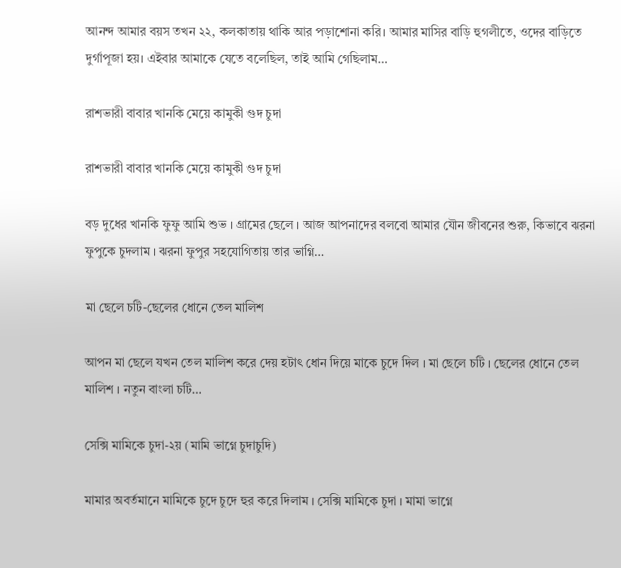আনন্দ আমার বয়স তখন ২২, কলকাতায় থাকি আর পড়াশোনা করি। আমার মাসির বাড়ি হুগলীতে, ওদের বাড়িতে দুর্গাপূজা হয়। এইবার আমাকে যেতে বলেছিল, তাই আমি গেছিলাম…

রাশভারী বাবার খানকি মেয়ে কামুকী গুদ চুদা

রাশভারী বাবার খানকি মেয়ে কামুকী গুদ চুদা

বড় দুধের খানকি ফুফু আমি শুভ । গ্রামের ছেলে । আজ আপনাদের বলবো আমার যৌন জীবনের শুরু, কিভাবে ঝরনা ফুপুকে চুদলাম । ঝরনা ফুপুর সহযোগিতায় তার ভাগ্নি…

মা ছেলে চটি-ছেলের ধোনে তেল মালিশ

আপন মা ছেলে যখন তেল মালিশ করে দেয় হটাৎ ধোন দিয়ে মাকে চুদে দিল । মা ছেলে চটি । ছেলের ধোনে তেল মালিশ । নতুন বাংলা চটি…

সেক্সি মামিকে চুদা-২য় (মামি ভাগ্নে চুদাচুদি)

মামার অবর্তমানে মামিকে চুদে চুদে হুর করে দিলাম । সেক্সি মামিকে চুদা । মামা ভাগ্নে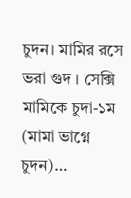চুদন। মামির রসে ভরা গুদ । সেক্সি মামিকে চুদা-১ম (মামা ভাগ্নে চুদন)…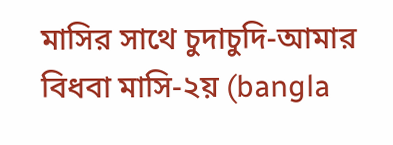মাসির সাথে চুদাচুদি-আমার বিধবা মাসি-২য় (bangla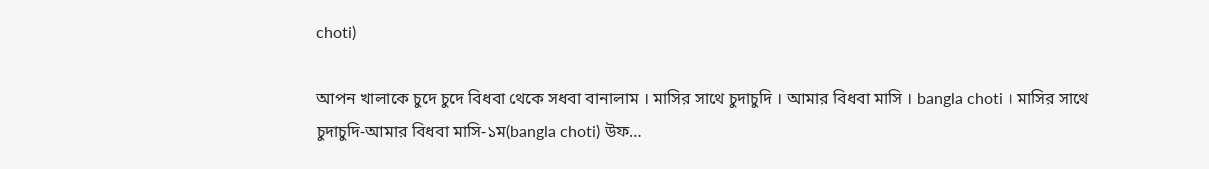choti)

আপন খালাকে চুদে চুদে বিধবা থেকে সধবা বানালাম । মাসির সাথে চুদাচুদি । আমার বিধবা মাসি । bangla choti । মাসির সাথে চুদাচুদি-আমার বিধবা মাসি-১ম(bangla choti) উফ…